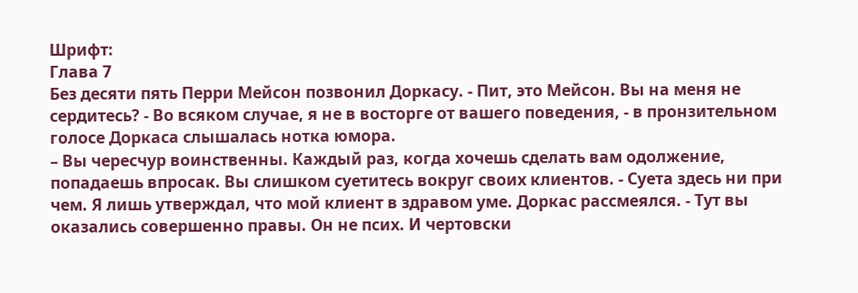Шрифт:
Глава 7
Без десяти пять Перри Мейсон позвонил Доркасу. - Пит, это Мейсон. Вы на меня не сердитесь? - Во всяком случае, я не в восторге от вашего поведения, - в пронзительном голосе Доркаса слышалась нотка юмора.
– Вы чересчур воинственны. Каждый раз, когда хочешь сделать вам одолжение, попадаешь впросак. Вы слишком суетитесь вокруг своих клиентов. - Суета здесь ни при чем. Я лишь утверждал, что мой клиент в здравом уме. Доркас рассмеялся. - Тут вы оказались совершенно правы. Он не псих. И чертовски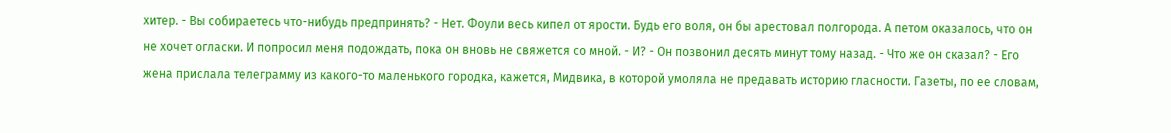хитер. - Вы собираетесь что-нибудь предпринять? - Нет. Фоули весь кипел от ярости. Будь его воля, он бы арестовал полгорода. А петом оказалось, что он не хочет огласки. И попросил меня подождать, пока он вновь не свяжется со мной. - И? - Он позвонил десять минут тому назад. - Что же он сказал? - Его жена прислала телеграмму из какого-то маленького городка, кажется, Мидвика, в которой умоляла не предавать историю гласности. Газеты, по ее словам,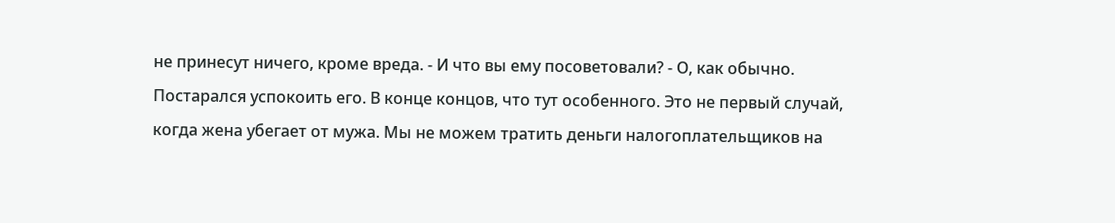не принесут ничего, кроме вреда. - И что вы ему посоветовали? - О, как обычно. Постарался успокоить его. В конце концов, что тут особенного. Это не первый случай, когда жена убегает от мужа. Мы не можем тратить деньги налогоплательщиков на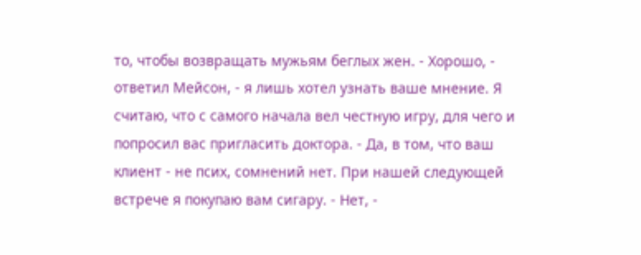то, чтобы возвращать мужьям беглых жен. - Хорошо, - ответил Мейсон, - я лишь хотел узнать ваше мнение. Я считаю, что с самого начала вел честную игру, для чего и попросил вас пригласить доктора. - Да, в том, что ваш клиент - не псих, сомнений нет. При нашей следующей встрече я покупаю вам сигару. - Нет, -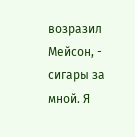возразил Мейсон, - сигары за мной. Я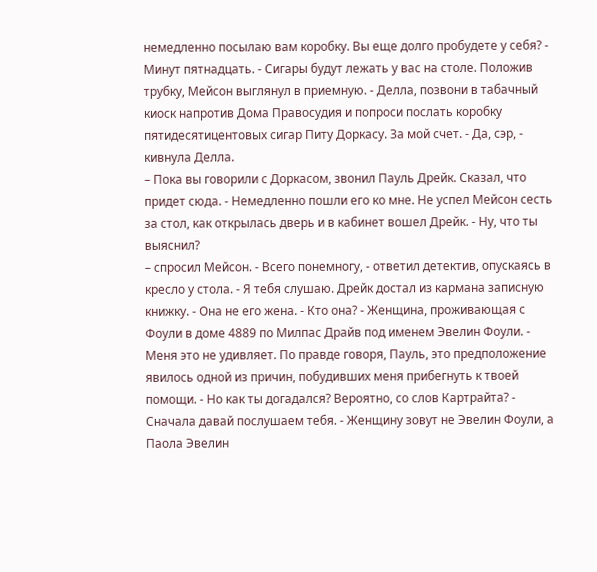немедленно посылаю вам коробку. Вы еще долго пробудете у себя? - Минут пятнадцать. - Сигары будут лежать у вас на столе. Положив трубку, Мейсон выглянул в приемную. - Делла, позвони в табачный киоск напротив Дома Правосудия и попроси послать коробку пятидесятицентовых сигар Питу Доркасу. За мой счет. - Да, сэр, - кивнула Делла.
– Пока вы говорили с Доркасом, звонил Пауль Дрейк. Сказал, что придет сюда. - Немедленно пошли его ко мне. Не успел Мейсон сесть за стол, как открылась дверь и в кабинет вошел Дрейк. - Ну, что ты выяснил?
– спросил Мейсон. - Всего понемногу, - ответил детектив, опускаясь в кресло у стола. - Я тебя слушаю. Дрейк достал из кармана записную книжку. - Она не его жена. - Кто она? - Женщина, проживающая с Фоули в доме 4889 по Милпас Драйв под именем Эвелин Фоули. - Меня это не удивляет. По правде говоря, Пауль, это предположение явилось одной из причин, побудивших меня прибегнуть к твоей помощи. - Но как ты догадался? Вероятно, со слов Картрайта? - Сначала давай послушаем тебя. - Женщину зовут не Эвелин Фоули, а Паола Эвелин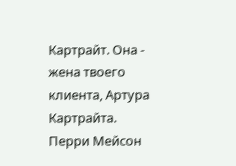Картрайт. Она - жена твоего клиента, Артура Картрайта. Перри Мейсон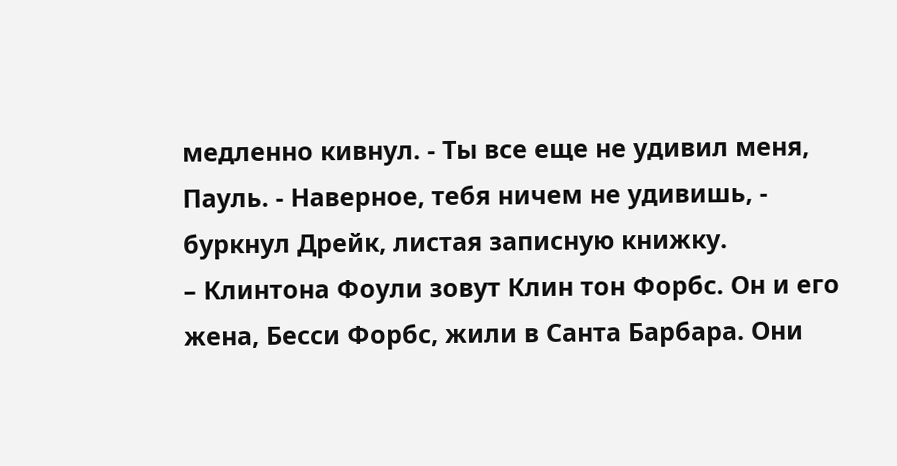медленно кивнул. - Ты все еще не удивил меня, Пауль. - Наверное, тебя ничем не удивишь, - буркнул Дрейк, листая записную книжку.
– Клинтона Фоули зовут Клин тон Форбс. Он и его жена, Бесси Форбс, жили в Санта Барбара. Они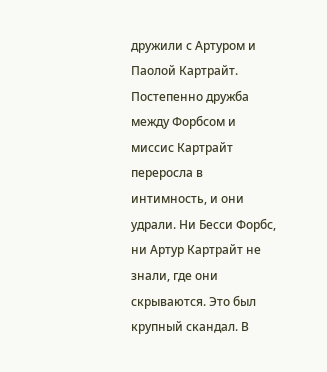дружили с Артуром и Паолой Картрайт. Постепенно дружба между Форбсом и миссис Картрайт переросла в интимность, и они удрали. Ни Бесси Форбс, ни Артур Картрайт не знали, где они скрываются. Это был крупный скандал. В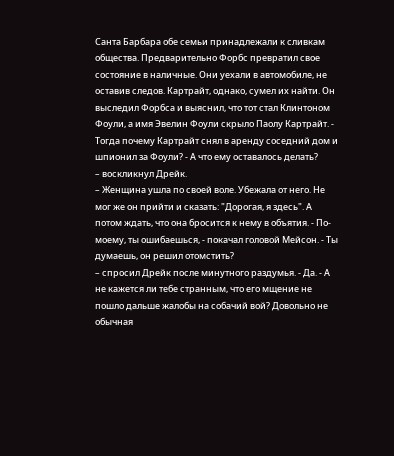Санта Барбара обе семьи принадлежали к сливкам общества. Предварительно Форбс превратил свое состояние в наличные. Они уехали в автомобиле, не оставив следов. Картрайт, однако, сумел их найти. Он выследил Форбса и выяснил, что тот стал Клинтоном Фоули, а имя Эвелин Фоули скрыло Паолу Картрайт. - Тогда почему Картрайт снял в аренду соседний дом и шпионил за Фоули? - А что ему оставалось делать?
– воскликнул Дрейк.
– Женщина ушла по своей воле. Убежала от него. Не мог же он прийти и сказать: "Дорогая, я здесь". А потом ждать, что она бросится к нему в объятия. - По-моему, ты ошибаешься, - покачал головой Мейсон. - Ты думаешь, он решил отомстить?
– спросил Дрейк после минутного раздумья. - Да. - А не кажется ли тебе странным, что его мщение не пошло дальше жалобы на собачий вой? Довольно не обычная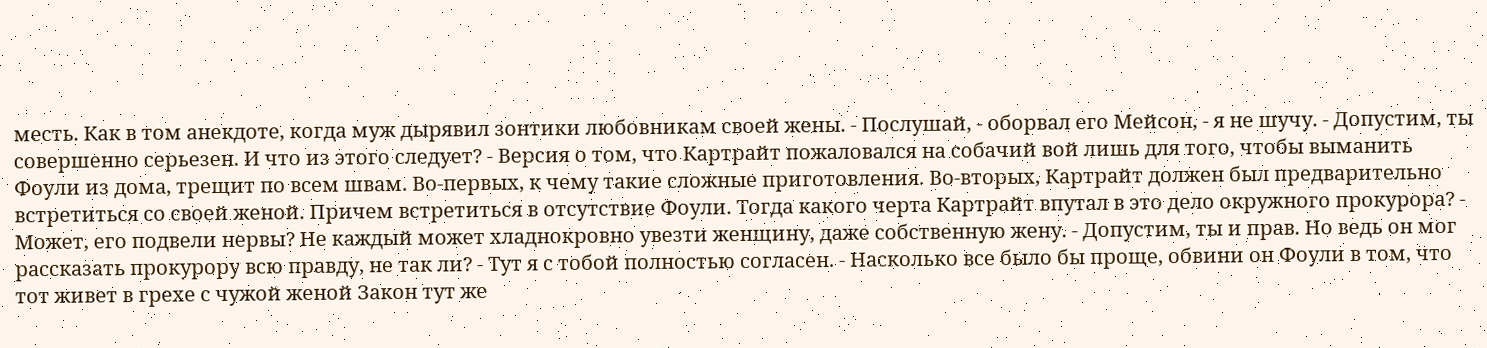месть. Как в том анекдоте, когда муж дырявил зонтики любовникам своей жены. - Послушай, - оборвал его Мейсон, - я не шучу. - Допустим, ты совершенно серьезен. И что из этого следует? - Версия о том, что Картрайт пожаловался на собачий вой лишь для того, чтобы выманить Фоули из дома, трещит по всем швам. Во-первых, к чему такие сложные приготовления. Во-вторых, Картрайт должен был предварительно встретиться со своей женой. Причем встретиться в отсутствие Фоули. Тогда какого черта Картрайт впутал в это дело окружного прокурора? - Может, его подвели нервы? Не каждый может хладнокровно увезти женщину, даже собственную жену. - Допустим, ты и прав. Но ведь он мог рассказать прокурору всю правду, не так ли? - Тут я с тобой полностью согласен. - Насколько все было бы проще, обвини он Фоули в том, что тот живет в грехе с чужой женой Закон тут же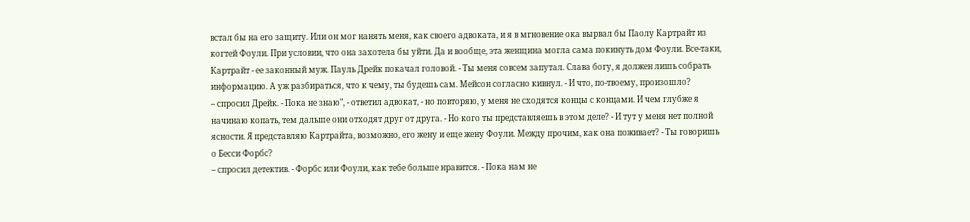встал бы на его защиту. Или он мог нанять меня, как своего адвоката, и я в мгновение ока вырвал бы Паолу Картрайт из когтей Фоули. При условии, что она захотела бы уйти. Да и вообще, эта женщина могла сама покинуть дом Фоули. Все-таки, Картрайт - ее законный муж. Пауль Дрейк покачал головой. - Ты меня совсем запутал. Слава богу, я должен лишь собрать информацию. А уж разбираться, что к чему, ты будешь сам. Мейсон согласно кивнул. - И что, по-твоему, произошло?
– спросил Дрейк. - Пока не знаю", - ответил адвокат, - но повторяю, у меня не сходятся концы с концами. И чем глубже я начинаю копать, тем дальше они отходят друг от друга. - Но кого ты представляешь в этом деле? - И тут у меня нет полной ясности. Я представляю Картрайта, возможно, его жену и еще жену Фоули. Между прочим, как она поживает? - Ты говоришь о Бесси Форбс?
– спросил детектив. - Форбс или Фоули, как тебе больше нравится. - Пока нам не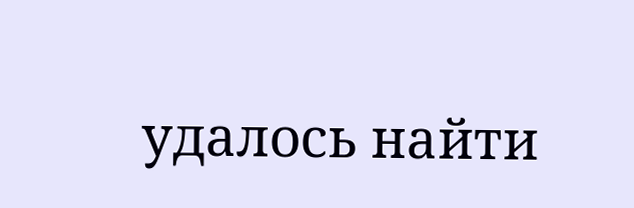удалось найти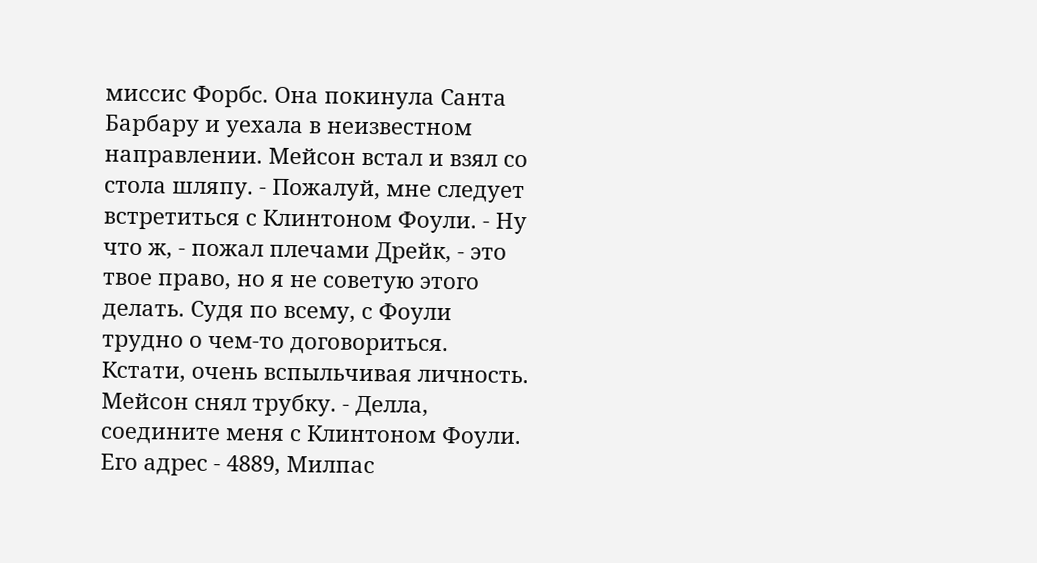миссис Форбс. Она покинула Санта Барбару и уехала в неизвестном направлении. Мейсон встал и взял со стола шляпу. - Пожалуй, мне следует встретиться с Клинтоном Фоули. - Ну что ж, - пожал плечами Дрейк, - это твое право, но я не советую этого делать. Судя по всему, с Фоули трудно о чем-то договориться. Кстати, очень вспыльчивая личность. Мейсон снял трубку. - Делла, соедините меня с Клинтоном Фоули. Его адрес - 4889, Милпас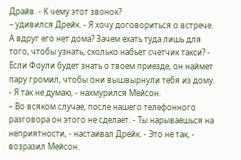Драйв. - К чему этот звонок?
– удивился Дрейк. - Я хочу договориться о встрече. А вдруг его нет дома? Зачем ехать туда лишь для того, чтобы узнать, сколько набьет счетчик такси? - Если Фоули будет знать о твоем приезде, он наймет пару громил, чтобы они вышвырнули тебя из дому. - Я так не думаю, - нахмурился Мейсон.
– Во всяком случае, после нашего телефонного разговора он этого не сделает. - Ты нарываешься на неприятности, - настаивал Дрейк. - Это не так, - возразил Мейсон.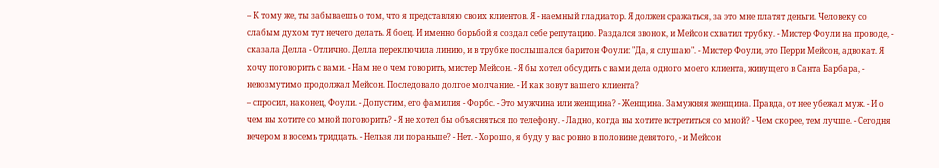– К тому же, ты забываешь о том, что я представляю своих клиентов. Я - наемный гладиатор. Я должен сражаться, за это мне платят деньги. Человеку со слабым духом тут нечего делать. Я боец. И именно борьбой я создал себе репутацию. Раздался звонок, и Мейсон схватил трубку. - Мистер Фоули на проводе, - сказала Делла - Отлично. Делла переключила линию, и в трубке послышался баритон Фоули: "Да, я слушаю". - Мистер Фоули, это Перри Мейсон, адвокат. Я хочу поговорить с вами. - Нам не о чем говорить, мистер Мейсон. - Я бы хотел обсудить с вами дела одного моего клиента, живущего в Санта Барбара, - невозмутимо продолжал Мейсон. Последовало долгое молчание. - И как зовут вашего клиента?
– спросил, наконец, Фоули. - Допустим, его фамилия - Форбс. - Это мужчина или женщина? - Женщина. Замужняя женщина. Правда, от нее убежал муж. - И о чем вы хотите со мной поговорить? - Я не хотел бы объясняться по телефону. - Ладно, когда вы хотите встретиться со мной? - Чем скорее, тем лучше. - Сегодня вечером в восемь тридцать. - Нельзя ли пораньше? - Нет. - Хорошо, я буду у вас ровно в половине девятого, - и Мейсон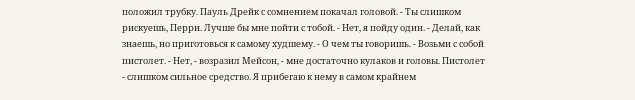положил трубку. Пауль Дрейк с сомнением покачал головой. - Ты слишком рискуешь, Перри. Лучше бы мне пойти с тобой. - Нет, я пойду один. - Делай, как знаешь, но приготовься к самому худшему. - О чем ты говоришь. - Возьми с собой пистолет. - Нет, - возразил Мейсон, - мне достаточно кулаков и головы. Пистолет - слишком сильное средство. Я прибегаю к нему в самом крайнем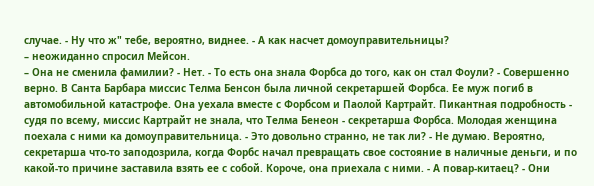случае. - Ну что ж" тебе, вероятно, виднее. - А как насчет домоуправительницы?
– неожиданно спросил Мейсон.
– Она не сменила фамилии? - Нет. - То есть она знала Форбса до того, как он стал Фоули? - Совершенно верно. В Санта Барбара миссис Телма Бенсон была личной секретаршей Форбса. Ее муж погиб в автомобильной катастрофе. Она уехала вместе с Форбсом и Паолой Картрайт. Пикантная подробность - судя по всему, миссис Картрайт не знала, что Телма Бенеон - секретарша Форбса. Молодая женщина поехала с ними ка домоуправительница. - Это довольно странно, не так ли? - Не думаю. Вероятно, секретарша что-то заподозрила, когда Форбс начал превращать свое состояние в наличные деньги, и по какой-то причине заставила взять ее с собой. Короче, она приехала с ними. - А повар-китаец? - Они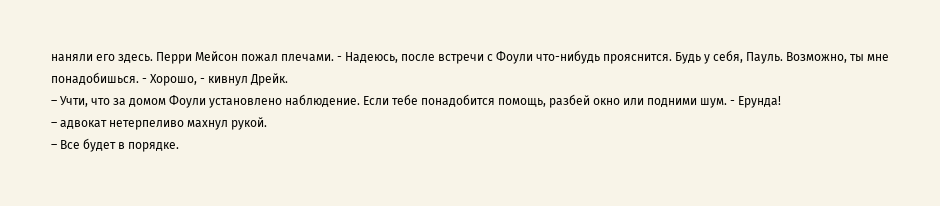наняли его здесь. Перри Мейсон пожал плечами. - Надеюсь, после встречи с Фоули что-нибудь прояснится. Будь у себя, Пауль. Возможно, ты мне понадобишься. - Хорошо, - кивнул Дрейк.
– Учти, что за домом Фоули установлено наблюдение. Если тебе понадобится помощь, разбей окно или подними шум. - Ерунда!
– адвокат нетерпеливо махнул рукой.
– Все будет в порядке.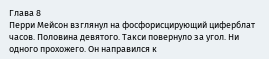Глава 8
Перри Мейсон взглянул на фосфорисцирующий циферблат часов. Половина девятого. Такси повернуло за угол. Ни одного прохожего. Он направился к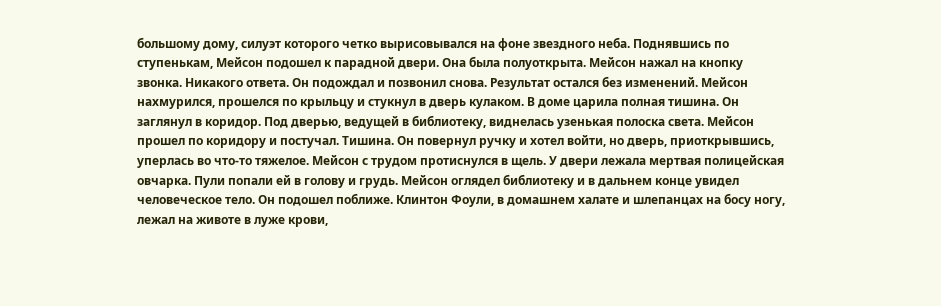большому дому, силуэт которого четко вырисовывался на фоне звездного неба. Поднявшись по ступенькам, Мейсон подошел к парадной двери. Она была полуоткрыта. Мейсон нажал на кнопку звонка. Никакого ответа. Он подождал и позвонил снова. Результат остался без изменений. Мейсон нахмурился, прошелся по крыльцу и стукнул в дверь кулаком. В доме царила полная тишина. Он заглянул в коридор. Под дверью, ведущей в библиотеку, виднелась узенькая полоска света. Мейсон прошел по коридору и постучал. Тишина. Он повернул ручку и хотел войти, но дверь, приоткрывшись, уперлась во что-то тяжелое. Мейсон с трудом протиснулся в щель. У двери лежала мертвая полицейская овчарка. Пули попали ей в голову и грудь. Мейсон оглядел библиотеку и в дальнем конце увидел человеческое тело. Он подошел поближе. Клинтон Фоули, в домашнем халате и шлепанцах на босу ногу, лежал на животе в луже крови,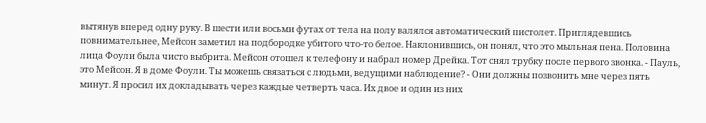вытянув вперед одну руку. В шести или восьми футах от тела на полу валялся автоматический пистолет. Приглядевшись повнимательнее, Мейсон заметил на подбородке убитого что-то белое. Наклонившись, он понял, что это мыльная пена. Половина лица Фоули была чисто выбрита. Мейсон отошел к телефону и набрал номер Дрейка. Тот снял трубку после первого звонка. - Пауль, это Мейсон. Я в доме Фоули. Ты можешь связаться с людьми, ведущими наблюдение? - Они должны позвонить мне через пять минут. Я просил их докладывать через каждые четверть часа. Их двое и один из них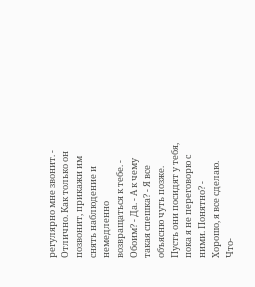регулярно мне звонит. - Отлично. Как только он позвонит, прикажи им снять наблюдение и немедленно возвращаться к тебе. - Обоим? - Да. - А к чему такая спешка? - Я все объясню чуть позже. Пусть они посидят у тебя, пока я не переговорю с ними. Понятно? - Хорошо, я все сделаю. Что-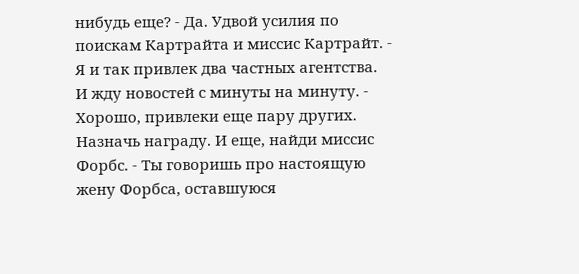нибудь еще? - Да. Удвой усилия по поискам Картрайта и миссис Картрайт. - Я и так привлек два частных агентства. И жду новостей с минуты на минуту. - Хорошо, привлеки еще пару других. Назначь награду. И еще, найди миссис Форбс. - Ты говоришь про настоящую жену Форбса, оставшуюся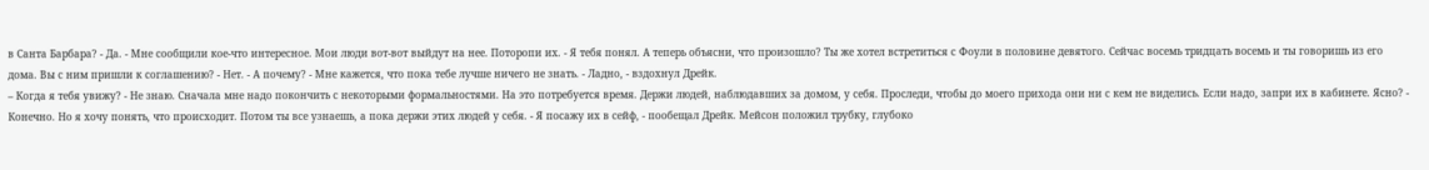в Санта Барбара? - Да. - Мне сообщили кое-что интересное. Мои люди вот-вот выйдут на нее. Поторопи их. - Я тебя понял. А теперь объясни, что произошло? Ты же хотел встретиться с Фоули в половине девятого. Сейчас восемь тридцать восемь и ты говоришь из его дома. Вы с ним пришли к соглашению? - Нет. - А почему? - Мне кажется, что пока тебе лучше ничего не знать. - Ладно, - вздохнул Дрейк.
– Когда я тебя увижу? - Не знаю. Сначала мне надо покончить с некоторыми формальностями. На это потребуется время. Держи людей, наблюдавших за домом, у себя. Проследи, чтобы до моего прихода они ни с кем не виделись. Если надо, запри их в кабинете. Ясно? - Конечно. Но я хочу понять, что происходит. Потом ты все узнаешь, а пока держи этих людей у себя. - Я посажу их в сейф, - пообещал Дрейк. Мейсон положил трубку, глубоко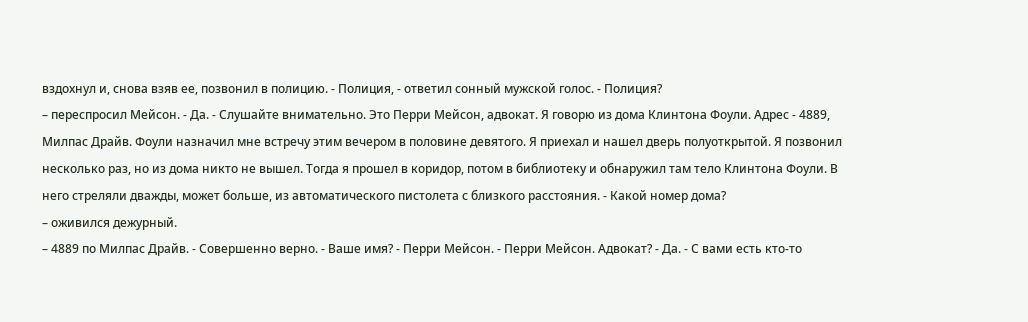вздохнул и, снова взяв ее, позвонил в полицию. - Полиция, - ответил сонный мужской голос. - Полиция?
– переспросил Мейсон. - Да. - Слушайте внимательно. Это Перри Мейсон, адвокат. Я говорю из дома Клинтона Фоули. Адрес - 4889, Милпас Драйв. Фоули назначил мне встречу этим вечером в половине девятого. Я приехал и нашел дверь полуоткрытой. Я позвонил несколько раз, но из дома никто не вышел. Тогда я прошел в коридор, потом в библиотеку и обнаружил там тело Клинтона Фоули. В него стреляли дважды, может больше, из автоматического пистолета с близкого расстояния. - Какой номер дома?
– оживился дежурный.
– 4889 по Милпас Драйв. - Совершенно верно. - Ваше имя? - Перри Мейсон. - Перри Мейсон. Адвокат? - Да. - С вами есть кто-то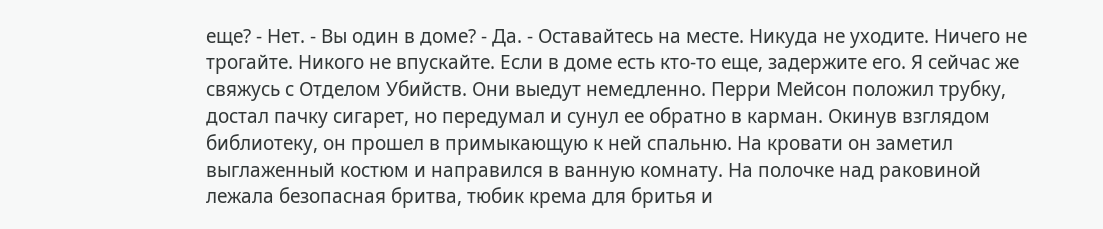еще? - Нет. - Вы один в доме? - Да. - Оставайтесь на месте. Никуда не уходите. Ничего не трогайте. Никого не впускайте. Если в доме есть кто-то еще, задержите его. Я сейчас же свяжусь с Отделом Убийств. Они выедут немедленно. Перри Мейсон положил трубку, достал пачку сигарет, но передумал и сунул ее обратно в карман. Окинув взглядом библиотеку, он прошел в примыкающую к ней спальню. На кровати он заметил выглаженный костюм и направился в ванную комнату. На полочке над раковиной лежала безопасная бритва, тюбик крема для бритья и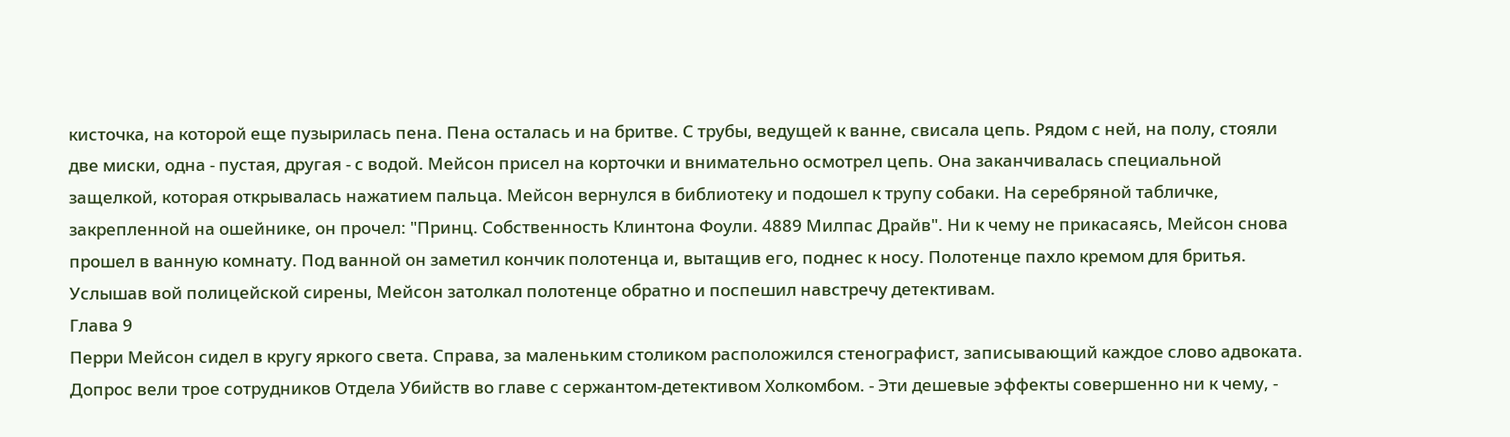кисточка, на которой еще пузырилась пена. Пена осталась и на бритве. С трубы, ведущей к ванне, свисала цепь. Рядом с ней, на полу, стояли две миски, одна - пустая, другая - с водой. Мейсон присел на корточки и внимательно осмотрел цепь. Она заканчивалась специальной защелкой, которая открывалась нажатием пальца. Мейсон вернулся в библиотеку и подошел к трупу собаки. На серебряной табличке, закрепленной на ошейнике, он прочел: "Принц. Собственность Клинтона Фоули. 4889 Милпас Драйв". Ни к чему не прикасаясь, Мейсон снова прошел в ванную комнату. Под ванной он заметил кончик полотенца и, вытащив его, поднес к носу. Полотенце пахло кремом для бритья. Услышав вой полицейской сирены, Мейсон затолкал полотенце обратно и поспешил навстречу детективам.
Глава 9
Перри Мейсон сидел в кругу яркого света. Справа, за маленьким столиком расположился стенографист, записывающий каждое слово адвоката. Допрос вели трое сотрудников Отдела Убийств во главе с сержантом-детективом Холкомбом. - Эти дешевые эффекты совершенно ни к чему, -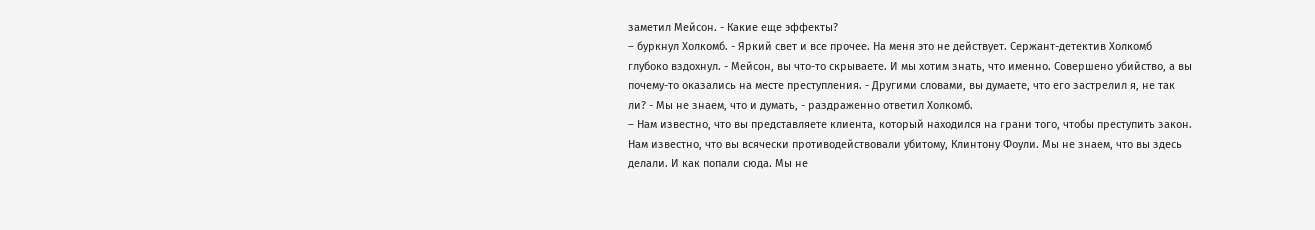заметил Мейсон. - Какие еще эффекты?
– буркнул Холкомб. - Яркий свет и все прочее. На меня это не действует. Сержант-детектив Холкомб глубоко вздохнул. - Мейсон, вы что-то скрываете. И мы хотим знать, что именно. Совершено убийство, а вы почему-то оказались на месте преступления. - Другими словами, вы думаете, что его застрелил я, не так ли? - Мы не знаем, что и думать, - раздраженно ответил Холкомб.
– Нам известно, что вы представляете клиента, который находился на грани того, чтобы преступить закон. Нам известно, что вы всячески противодействовали убитому, Клинтону Фоули. Мы не знаем, что вы здесь делали. И как попали сюда. Мы не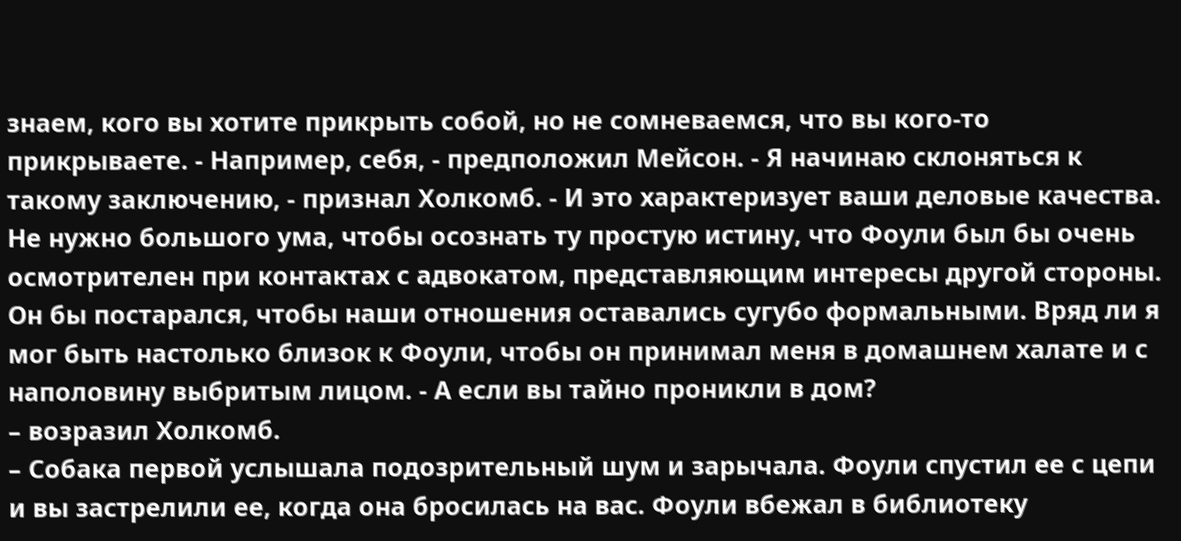знаем, кого вы хотите прикрыть собой, но не сомневаемся, что вы кого-то прикрываете. - Например, себя, - предположил Мейсон. - Я начинаю склоняться к такому заключению, - признал Холкомб. - И это характеризует ваши деловые качества. Не нужно большого ума, чтобы осознать ту простую истину, что Фоули был бы очень осмотрителен при контактах с адвокатом, представляющим интересы другой стороны. Он бы постарался, чтобы наши отношения оставались сугубо формальными. Вряд ли я мог быть настолько близок к Фоули, чтобы он принимал меня в домашнем халате и с наполовину выбритым лицом. - А если вы тайно проникли в дом?
– возразил Холкомб.
– Собака первой услышала подозрительный шум и зарычала. Фоули спустил ее с цепи и вы застрелили ее, когда она бросилась на вас. Фоули вбежал в библиотеку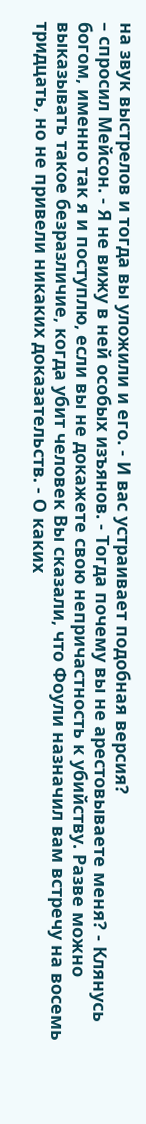на звук выстрелов и тогда вы уложили и его. - И вас устраивает подобная версия?
– спросил Мейсон. - Я не вижу в ней особых изъянов. - Тогда почему вы не арестовываете меня? - Клянусь богом, именно так я и поступлю, если вы не докажете свою непричастность к убийству. Разве можно выказывать такое безразличие, когда убит человек Вы сказали, что Фоули назначил вам встречу на восемь тридцать, но не привели никаких доказательств. - О каких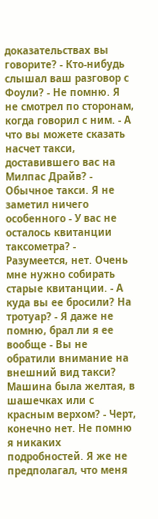доказательствах вы говорите? - Кто-нибудь слышал ваш разговор с Фоули? - Не помню. Я не смотрел по сторонам, когда говорил с ним. - А что вы можете сказать насчет такси, доставившего вас на Милпас Драйв? - Обычное такси. Я не заметил ничего особенного - У вас не осталось квитанции таксометра? - Разумеется, нет. Очень мне нужно собирать старые квитанции. - А куда вы ее бросили? На тротуар? - Я даже не помню, брал ли я ее вообще - Вы не обратили внимание на внешний вид такси? Машина была желтая, в шашечках или с красным верхом? - Черт, конечно нет. Не помню я никаких подробностей. Я же не предполагал, что меня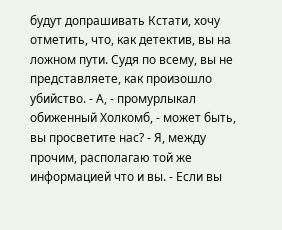будут допрашивать Кстати, хочу отметить, что, как детектив, вы на ложном пути. Судя по всему, вы не представляете, как произошло убийство. - А, - промурлыкал обиженный Холкомб, - может быть, вы просветите нас? - Я, между прочим, располагаю той же информацией что и вы. - Если вы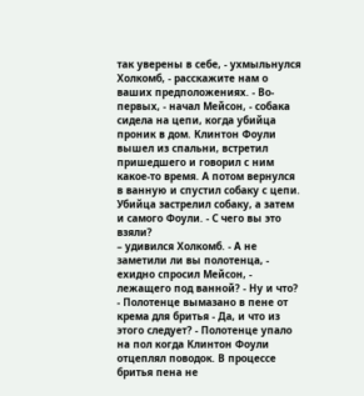так уверены в себе, - ухмыльнулся Холкомб, - расскажите нам о ваших предположениях. - Во-первых, - начал Мейсон, - собака сидела на цепи, когда убийца проник в дом. Клинтон Фоули вышел из спальни, встретил пришедшего и говорил с ним какое-то время. А потом вернулся в ванную и спустил собаку с цепи. Убийца застрелил собаку, а затем и самого Фоули. - С чего вы это взяли?
– удивился Холкомб. - А не заметили ли вы полотенца, - ехидно спросил Мейсон, - лежащего под ванной? - Ну и что? - Полотенце вымазано в пене от крема для бритья - Да, и что из этого следует? - Полотенце упало на пол когда Клинтон Фоули отцеплял поводок. В процессе бритья пена не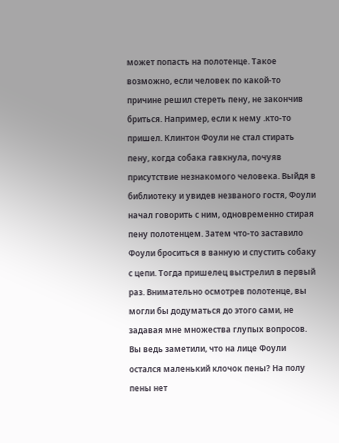может попасть на полотенце. Такое возможно, если человек по какой-то причине решил стереть пену, не закончив бриться. Например, если к нему .кто-то пришел. Клинтон Фоули не стал стирать пену, когда собака гавкнула, почуяв присутствие незнакомого человека. Выйдя в библиотеку и увидев незваного гостя, Фоули начал говорить с ним, одновременно стирая пену полотенцем. Затем что-то заставило Фоули броситься в ванную и спустить собаку с цепи. Тогда пришелец выстрелил в первый раз. Внимательно осмотрев полотенце, вы могли бы додуматься до этого сами, не задавая мне множества глупых вопросов. Вы ведь заметили, что на лице Фоули остался маленький клочок пены? На полу пены нет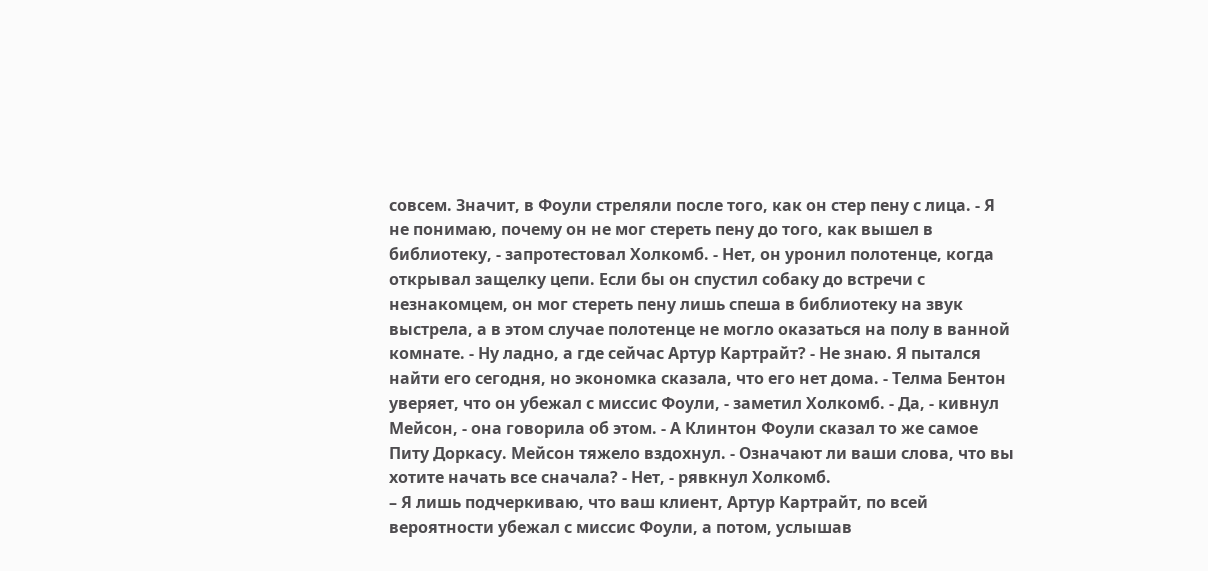совсем. Значит, в Фоули стреляли после того, как он стер пену с лица. - Я не понимаю, почему он не мог стереть пену до того, как вышел в библиотеку, - запротестовал Холкомб. - Нет, он уронил полотенце, когда открывал защелку цепи. Если бы он спустил собаку до встречи с незнакомцем, он мог стереть пену лишь спеша в библиотеку на звук выстрела, а в этом случае полотенце не могло оказаться на полу в ванной комнате. - Ну ладно, а где сейчас Артур Картрайт? - Не знаю. Я пытался найти его сегодня, но экономка сказала, что его нет дома. - Телма Бентон уверяет, что он убежал с миссис Фоули, - заметил Холкомб. - Да, - кивнул Мейсон, - она говорила об этом. - А Клинтон Фоули сказал то же самое Питу Доркасу. Мейсон тяжело вздохнул. - Означают ли ваши слова, что вы хотите начать все сначала? - Нет, - рявкнул Холкомб.
– Я лишь подчеркиваю, что ваш клиент, Артур Картрайт, по всей вероятности убежал с миссис Фоули, а потом, услышав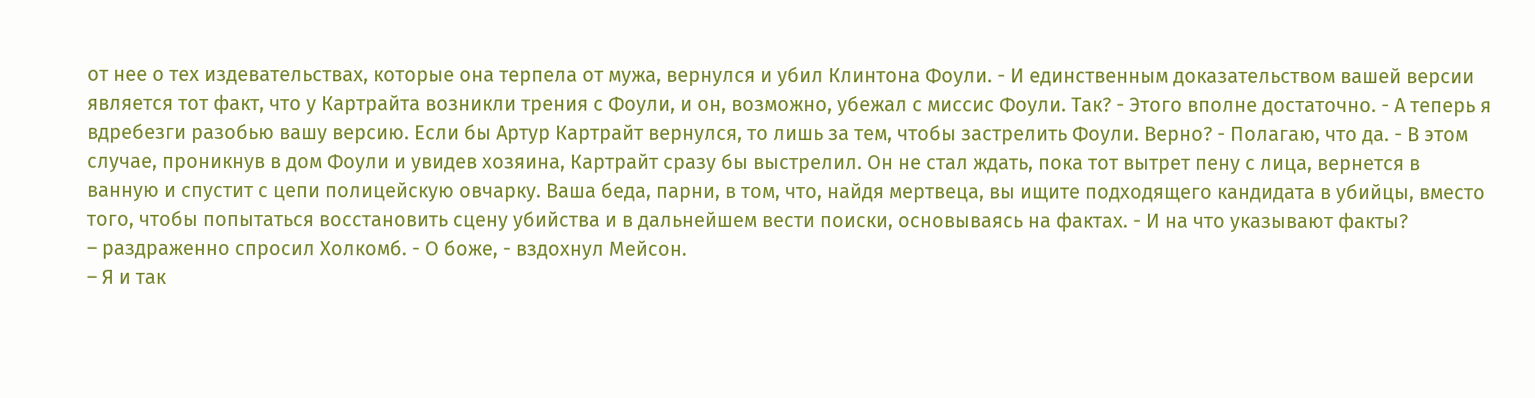от нее о тех издевательствах, которые она терпела от мужа, вернулся и убил Клинтона Фоули. - И единственным доказательством вашей версии является тот факт, что у Картрайта возникли трения с Фоули, и он, возможно, убежал с миссис Фоули. Так? - Этого вполне достаточно. - А теперь я вдребезги разобью вашу версию. Если бы Артур Картрайт вернулся, то лишь за тем, чтобы застрелить Фоули. Верно? - Полагаю, что да. - В этом случае, проникнув в дом Фоули и увидев хозяина, Картрайт сразу бы выстрелил. Он не стал ждать, пока тот вытрет пену с лица, вернется в ванную и спустит с цепи полицейскую овчарку. Ваша беда, парни, в том, что, найдя мертвеца, вы ищите подходящего кандидата в убийцы, вместо того, чтобы попытаться восстановить сцену убийства и в дальнейшем вести поиски, основываясь на фактах. - И на что указывают факты?
– раздраженно спросил Холкомб. - О боже, - вздохнул Мейсон.
– Я и так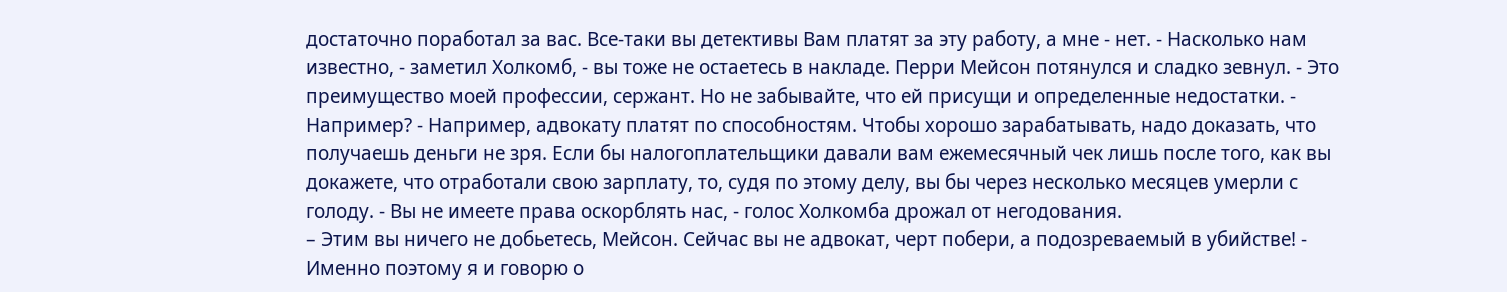достаточно поработал за вас. Все-таки вы детективы Вам платят за эту работу, а мне - нет. - Насколько нам известно, - заметил Холкомб, - вы тоже не остаетесь в накладе. Перри Мейсон потянулся и сладко зевнул. - Это преимущество моей профессии, сержант. Но не забывайте, что ей присущи и определенные недостатки. - Например? - Например, адвокату платят по способностям. Чтобы хорошо зарабатывать, надо доказать, что получаешь деньги не зря. Если бы налогоплательщики давали вам ежемесячный чек лишь после того, как вы докажете, что отработали свою зарплату, то, судя по этому делу, вы бы через несколько месяцев умерли с голоду. - Вы не имеете права оскорблять нас, - голос Холкомба дрожал от негодования.
– Этим вы ничего не добьетесь, Мейсон. Сейчас вы не адвокат, черт побери, а подозреваемый в убийстве! - Именно поэтому я и говорю о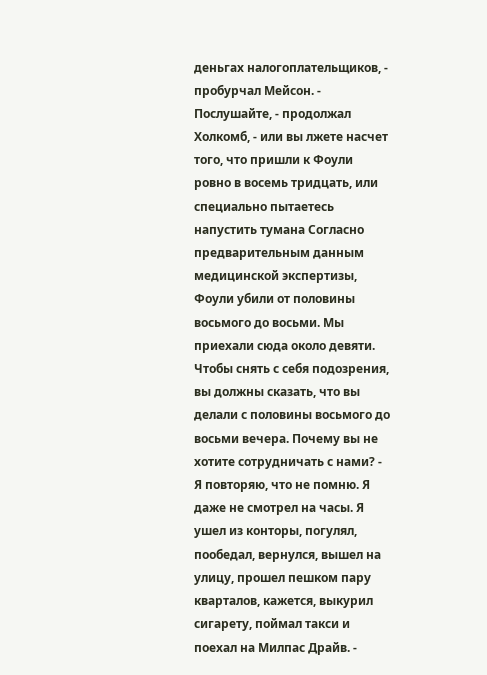деньгах налогоплательщиков, - пробурчал Мейсон. - Послушайте, - продолжал Холкомб, - или вы лжете насчет того, что пришли к Фоули ровно в восемь тридцать, или специально пытаетесь напустить тумана Согласно предварительным данным медицинской экспертизы, Фоули убили от половины восьмого до восьми. Мы приехали сюда около девяти. Чтобы снять с себя подозрения, вы должны сказать, что вы делали с половины восьмого до восьми вечера. Почему вы не хотите сотрудничать с нами? - Я повторяю, что не помню. Я даже не смотрел на часы. Я ушел из конторы, погулял, пообедал, вернулся, вышел на улицу, прошел пешком пару кварталов, кажется, выкурил сигарету, поймал такси и поехал на Милпас Драйв. -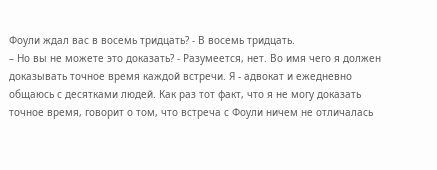Фоули ждал вас в восемь тридцать? - В восемь тридцать.
– Но вы не можете это доказать? - Разумеется, нет. Во имя чего я должен доказывать точное время каждой встречи. Я - адвокат и ежедневно общаюсь с десятками людей. Как раз тот факт, что я не могу доказать точное время, говорит о том, что встреча с Фоули ничем не отличалась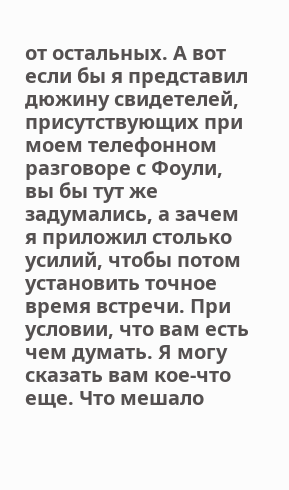от остальных. А вот если бы я представил дюжину свидетелей, присутствующих при моем телефонном разговоре с Фоули, вы бы тут же задумались, а зачем я приложил столько усилий, чтобы потом установить точное время встречи. При условии, что вам есть чем думать. Я могу сказать вам кое-что еще. Что мешало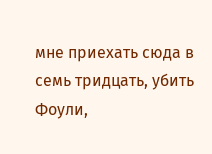мне приехать сюда в семь тридцать, убить Фоули,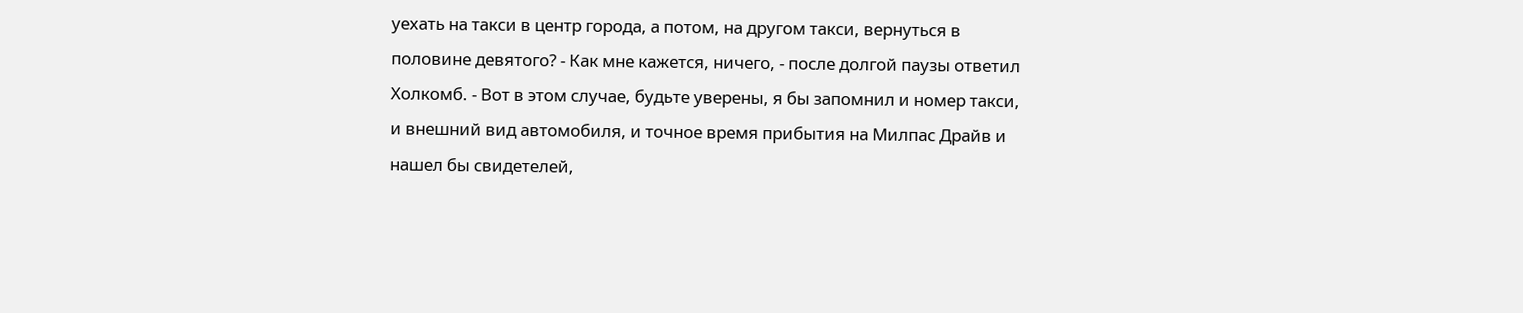уехать на такси в центр города, а потом, на другом такси, вернуться в половине девятого? - Как мне кажется, ничего, - после долгой паузы ответил Холкомб. - Вот в этом случае, будьте уверены, я бы запомнил и номер такси, и внешний вид автомобиля, и точное время прибытия на Милпас Драйв и нашел бы свидетелей,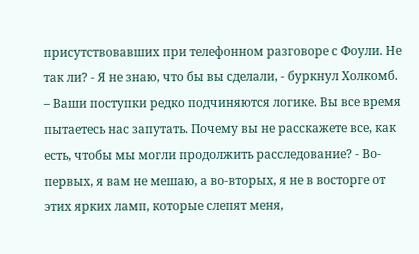присутствовавших при телефонном разговоре с Фоули. Не так ли? - Я не знаю, что бы вы сделали, - буркнул Холкомб.
– Ваши поступки редко подчиняются логике. Вы все время пытаетесь нас запутать. Почему вы не расскажете все, как есть, чтобы мы могли продолжить расследование? - Во-первых, я вам не мешаю, а во-вторых, я не в восторге от этих ярких ламп, которые слепят меня,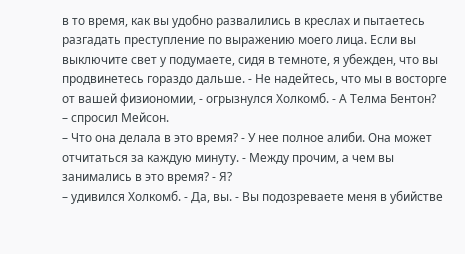в то время, как вы удобно развалились в креслах и пытаетесь разгадать преступление по выражению моего лица. Если вы выключите свет у подумаете, сидя в темноте, я убежден, что вы продвинетесь гораздо дальше. - Не надейтесь, что мы в восторге от вашей физиономии, - огрызнулся Холкомб. - А Телма Бентон?
– спросил Мейсон.
– Что она делала в это время? - У нее полное алиби. Она может отчитаться за каждую минуту. - Между прочим, а чем вы занимались в это время? - Я?
– удивился Холкомб. - Да, вы. - Вы подозреваете меня в убийстве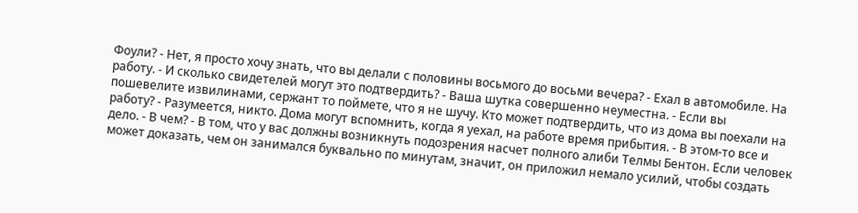Фоули? - Нет, я просто хочу знать, что вы делали с половины восьмого до восьми вечера? - Ехал в автомобиле. На работу. - И сколько свидетелей могут это подтвердить? - Ваша шутка совершенно неуместна. - Если вы пошевелите извилинами, сержант то поймете, что я не шучу. Кто может подтвердить, что из дома вы поехали на работу? - Разумеется, никто. Дома могут вспомнить, когда я уехал, на работе время прибытия. - В этом-то все и дело. - В чем? - В том, что у вас должны возникнуть подозрения насчет полного алиби Телмы Бентон. Если человек может доказать, чем он занимался буквально по минутам, значит, он приложил немало усилий, чтобы создать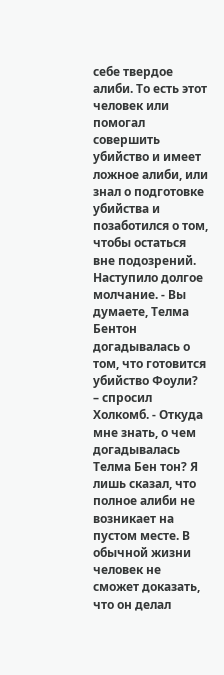себе твердое алиби. То есть этот человек или помогал совершить убийство и имеет ложное алиби, или знал о подготовке убийства и позаботился о том, чтобы остаться вне подозрений. Наступило долгое молчание. - Вы думаете, Телма Бентон догадывалась о том, что готовится убийство Фоули?
– спросил Холкомб. - Откуда мне знать, о чем догадывалась Телма Бен тон? Я лишь сказал, что полное алиби не возникает на пустом месте. В обычной жизни человек не сможет доказать, что он делал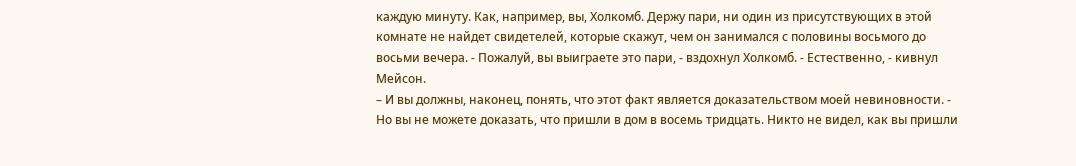каждую минуту. Как, например, вы, Холкомб. Держу пари, ни один из присутствующих в этой комнате не найдет свидетелей, которые скажут, чем он занимался с половины восьмого до восьми вечера. - Пожалуй, вы выиграете это пари, - вздохнул Холкомб. - Естественно, - кивнул Мейсон.
– И вы должны, наконец, понять, что этот факт является доказательством моей невиновности. - Но вы не можете доказать, что пришли в дом в восемь тридцать. Никто не видел, как вы пришли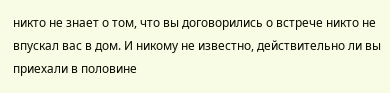никто не знает о том, что вы договорились о встрече никто не впускал вас в дом. И никому не известно, действительно ли вы приехали в половине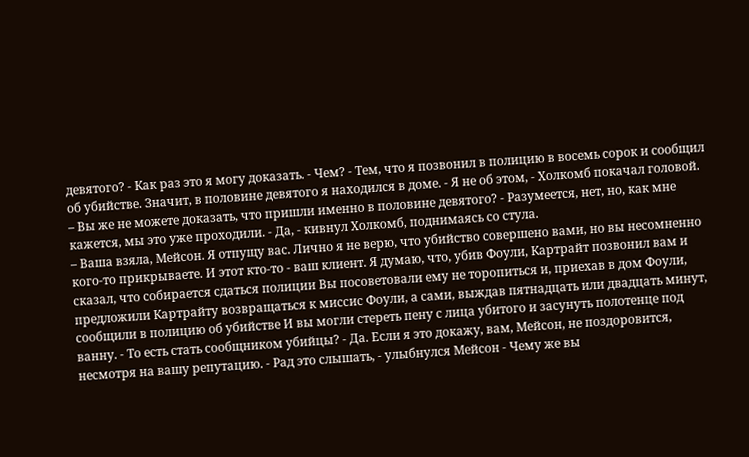девятого? - Как раз это я могу доказать. - Чем? - Тем, что я позвонил в полицию в восемь сорок и сообщил об убийстве. Значит, в половине девятого я находился в доме. - Я не об этом, - Холкомб покачал головой.
– Вы же не можете доказать, что пришли именно в половине девятого? - Разумеется, нет, но, как мне кажется, мы это уже проходили. - Да, - кивнул Холкомб, поднимаясь со стула.
– Ваша взяла, Мейсон. Я отпущу вас. Лично я не верю, что убийство совершено вами, но вы несомненно кого-то прикрываете. И этот кто-то - ваш клиент. Я думаю, что, убив Фоули, Картрайт позвонил вам и сказал, что собирается сдаться полиции Вы посоветовали ему не торопиться и, приехав в дом Фоули, предложили Картрайту возвращаться к миссис Фоули, а сами, выждав пятнадцать или двадцать минут, сообщили в полицию об убийстве И вы могли стереть пену с лица убитого и засунуть полотенце под ванну. - То есть стать сообщником убийцы? - Да. Если я это докажу, вам, Мейсон, не поздоровится, несмотря на вашу репутацию. - Рад это слышать, - улыбнулся Мейсон - Чему же вы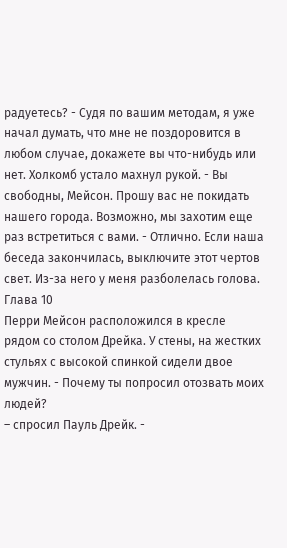радуетесь? - Судя по вашим методам, я уже начал думать, что мне не поздоровится в любом случае, докажете вы что-нибудь или нет. Холкомб устало махнул рукой. - Вы свободны, Мейсон. Прошу вас не покидать нашего города. Возможно, мы захотим еще раз встретиться с вами. - Отлично. Если наша беседа закончилась, выключите этот чертов свет. Из-за него у меня разболелась голова.
Глава 10
Перри Мейсон расположился в кресле рядом со столом Дрейка. У стены, на жестких стульях с высокой спинкой сидели двое мужчин. - Почему ты попросил отозвать моих людей?
– спросил Пауль Дрейк. -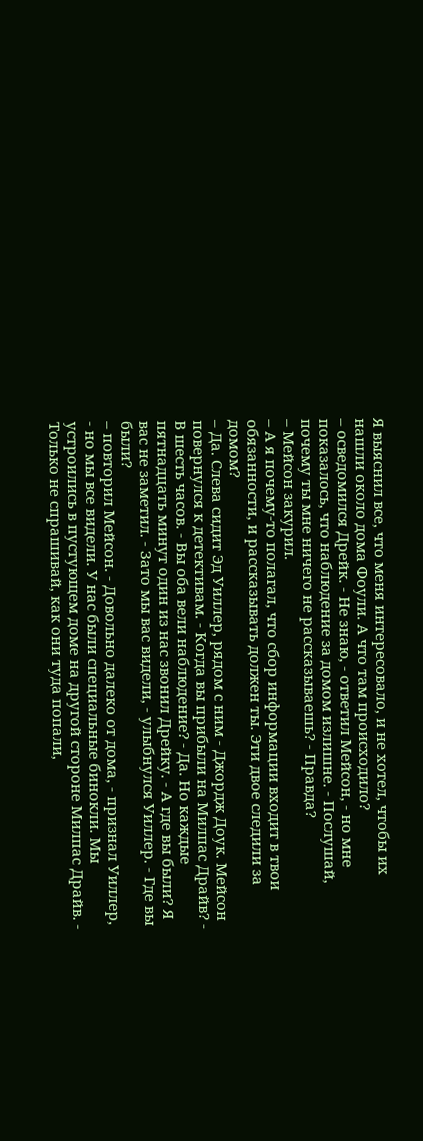Я выяснил все, что меня интересовало, и не хотел, чтобы их нашли около дома Фоули. А что там происходило?
– осведомился Дрейк. - Не знаю, - ответил Мейсон, - но мне показалось, что наблюдение за домом излишне. - Послушай, почему ты мне ничего не рассказываешь? - Правда?
– Мейсон закурил.
– А я почему-то полагал, что сбор информации входит в твои обязанности, и рассказывать должен ты. Эти двое следили за домом?
– Да. Слева сидит Эд Уиллер, рядом с ним - Джордж Доук. Мейсон повернулся к детективам. - Когда вы прибыли на Милпас Драйв? - В шесть часов. - Вы оба вели наблюдение? - Да. Но каждые пятнадцать минут один из нас звонил Дрейку. - А где вы были? Я вас не заметил. - Зато мы вас видели, - улыбнулся Уиллер. - Где вы были?
– повторил Мейсон. - Довольно далеко от дома, - признал Уиллер, - но мы все видели. У нас были специальные бинокли. Мы устроились в пустующем доме на другой стороне Милпас Драйв. - Только не спрашивай, как они туда попали,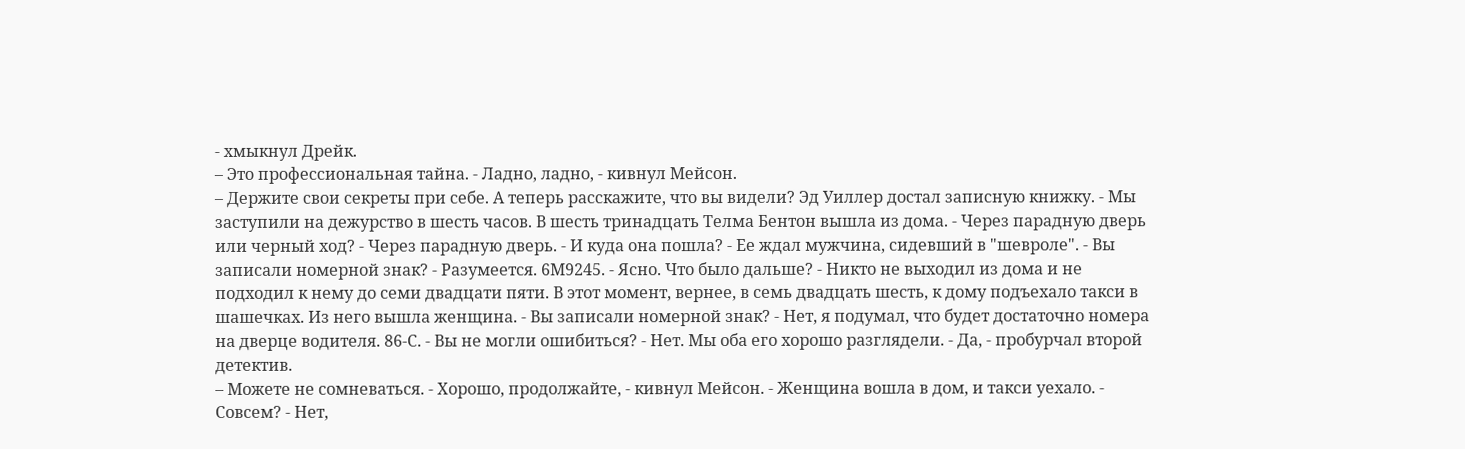- хмыкнул Дрейк.
– Это профессиональная тайна. - Ладно, ладно, - кивнул Мейсон.
– Держите свои секреты при себе. А теперь расскажите, что вы видели? Эд Уиллер достал записную книжку. - Мы заступили на дежурство в шесть часов. В шесть тринадцать Телма Бентон вышла из дома. - Через парадную дверь или черный ход? - Через парадную дверь. - И куда она пошла? - Ее ждал мужчина, сидевший в "шевроле". - Вы записали номерной знак? - Разумеется. 6М9245. - Ясно. Что было дальше? - Никто не выходил из дома и не подходил к нему до семи двадцати пяти. В этот момент, вернее, в семь двадцать шесть, к дому подъехало такси в шашечках. Из него вышла женщина. - Вы записали номерной знак? - Нет, я подумал, что будет достаточно номера на дверце водителя. 86-С. - Вы не могли ошибиться? - Нет. Мы оба его хорошо разглядели. - Да, - пробурчал второй детектив.
– Можете не сомневаться. - Хорошо, продолжайте, - кивнул Мейсон. - Женщина вошла в дом, и такси уехало. - Совсем? - Нет,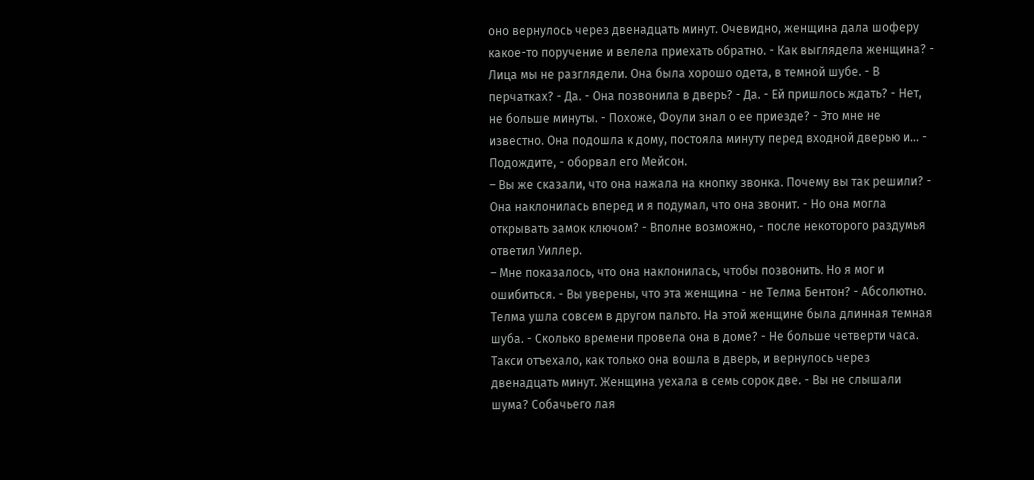оно вернулось через двенадцать минут. Очевидно, женщина дала шоферу какое-то поручение и велела приехать обратно. - Как выглядела женщина? - Лица мы не разглядели. Она была хорошо одета, в темной шубе. - В перчатках? - Да. - Она позвонила в дверь? - Да. - Ей пришлось ждать? - Нет, не больше минуты. - Похоже, Фоули знал о ее приезде? - Это мне не известно. Она подошла к дому, постояла минуту перед входной дверью и... - Подождите, - оборвал его Мейсон.
– Вы же сказали, что она нажала на кнопку звонка. Почему вы так решили? - Она наклонилась вперед и я подумал, что она звонит. - Но она могла открывать замок ключом? - Вполне возможно, - после некоторого раздумья ответил Уиллер.
– Мне показалось, что она наклонилась, чтобы позвонить. Но я мог и ошибиться. - Вы уверены, что эта женщина - не Телма Бентон? - Абсолютно. Телма ушла совсем в другом пальто. На этой женщине была длинная темная шуба. - Сколько времени провела она в доме? - Не больше четверти часа. Такси отъехало, как только она вошла в дверь, и вернулось через двенадцать минут. Женщина уехала в семь сорок две. - Вы не слышали шума? Собачьего лая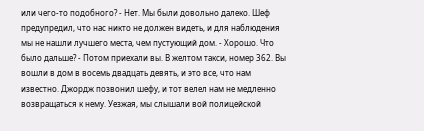или чего-то подобного? - Нет. Мы были довольно далеко. Шеф предупредил, что нас никто не должен видеть, и для наблюдения мы не нашли лучшего места, чем пустующий дом. - Хорошо. Что было дальше? - Потом приехали вы. В желтом такси, номер 362. Вы вошли в дом в восемь двадцать девять, и это все, что нам известно. Джордж позвонил шефу, и тот велел нам не медленно возвращаться к нему. Уезжая, мы слышали вой полицейской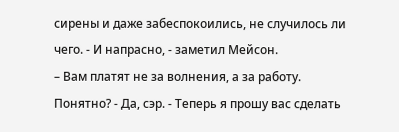сирены и даже забеспокоились, не случилось ли чего. - И напрасно, - заметил Мейсон.
– Вам платят не за волнения, а за работу. Понятно? - Да, сэр. - Теперь я прошу вас сделать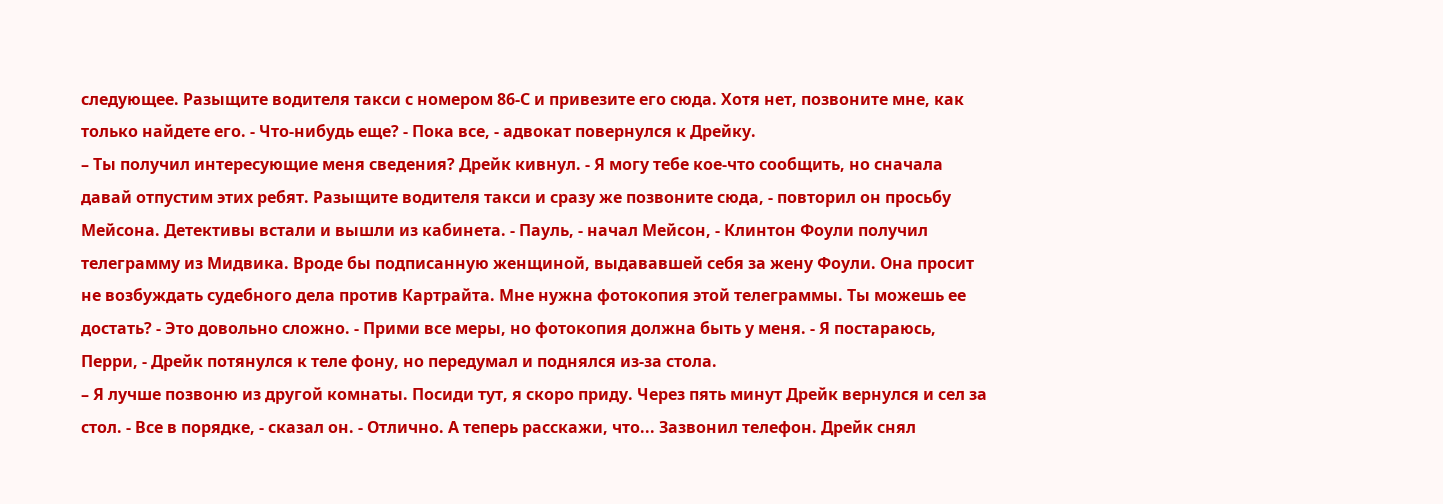следующее. Разыщите водителя такси с номером 86-С и привезите его сюда. Хотя нет, позвоните мне, как только найдете его. - Что-нибудь еще? - Пока все, - адвокат повернулся к Дрейку.
– Ты получил интересующие меня сведения? Дрейк кивнул. - Я могу тебе кое-что сообщить, но сначала давай отпустим этих ребят. Разыщите водителя такси и сразу же позвоните сюда, - повторил он просьбу Мейсона. Детективы встали и вышли из кабинета. - Пауль, - начал Мейсон, - Клинтон Фоули получил телеграмму из Мидвика. Вроде бы подписанную женщиной, выдававшей себя за жену Фоули. Она просит не возбуждать судебного дела против Картрайта. Мне нужна фотокопия этой телеграммы. Ты можешь ее достать? - Это довольно сложно. - Прими все меры, но фотокопия должна быть у меня. - Я постараюсь, Перри, - Дрейк потянулся к теле фону, но передумал и поднялся из-за стола.
– Я лучше позвоню из другой комнаты. Посиди тут, я скоро приду. Через пять минут Дрейк вернулся и сел за стол. - Все в порядке, - сказал он. - Отлично. А теперь расскажи, что... Зазвонил телефон. Дрейк снял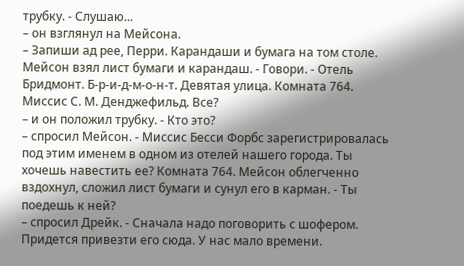трубку. - Слушаю...
– он взглянул на Мейсона.
– Запиши ад рее, Перри. Карандаши и бумага на том столе. Мейсон взял лист бумаги и карандаш. - Говори. - Отель Бридмонт. Б-р-и-д-м-о-н-т. Девятая улица. Комната 764. Миссис С. М. Денджефильд. Все?
– и он положил трубку. - Кто это?
– спросил Мейсон. - Миссис Бесси Форбс зарегистрировалась под этим именем в одном из отелей нашего города. Ты хочешь навестить ее? Комната 764. Мейсон облегченно вздохнул, сложил лист бумаги и сунул его в карман. - Ты поедешь к ней?
– спросил Дрейк. - Сначала надо поговорить с шофером. Придется привезти его сюда. У нас мало времени.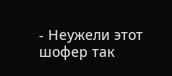- Неужели этот шофер так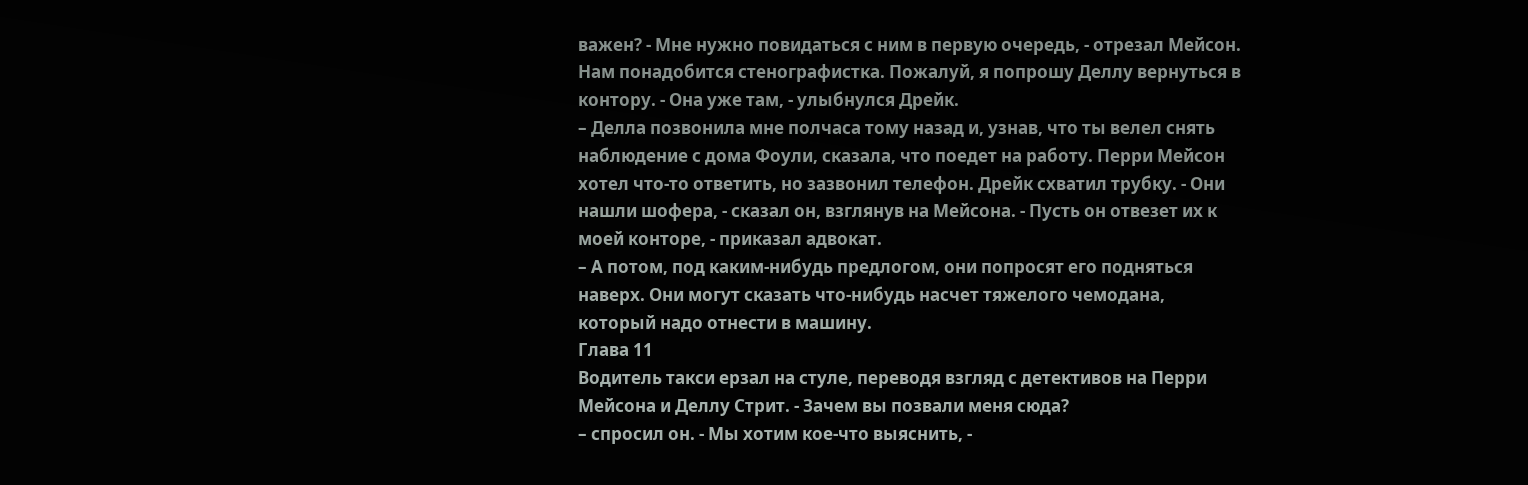важен? - Мне нужно повидаться с ним в первую очередь, - отрезал Мейсон. Нам понадобится стенографистка. Пожалуй, я попрошу Деллу вернуться в контору. - Она уже там, - улыбнулся Дрейк.
– Делла позвонила мне полчаса тому назад и, узнав, что ты велел снять наблюдение с дома Фоули, сказала, что поедет на работу. Перри Мейсон хотел что-то ответить, но зазвонил телефон. Дрейк схватил трубку. - Они нашли шофера, - сказал он, взглянув на Мейсона. - Пусть он отвезет их к моей конторе, - приказал адвокат.
– А потом, под каким-нибудь предлогом, они попросят его подняться наверх. Они могут сказать что-нибудь насчет тяжелого чемодана, который надо отнести в машину.
Глава 11
Водитель такси ерзал на стуле, переводя взгляд с детективов на Перри Мейсона и Деллу Стрит. - Зачем вы позвали меня сюда?
– спросил он. - Мы хотим кое-что выяснить, -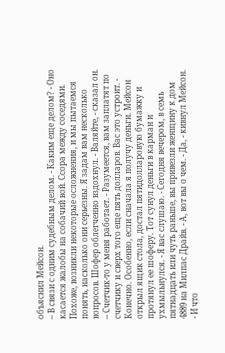объяснил Мейсон.
– В связи с одним судебным делом. - Каким еще делом? - Оно касается жалобы на собачий вой. Ссора между соседями. Похоже, возникли некоторые осложнения, и мы пытаемся понять, насколько они серьезны. Я задам вам несколько вопросов. Шофер облегченно вздохнул. - Валяйте, - сказал он.
– Счетчик-то у меня работает. - Разумеется, вам заплатят по счетчику и сверх того еще пять долларов. Вас это устроит. - Конечно. Особенно, если сначала я получу деньги. Мейсон открыл ящик стола, достал пятидолларовую бумажку и протянул ее шоферу. Тот сунул деньги в карман и ухмыльнулся. - Я вас слушаю. - Сегодня вечером, в семь пятнадцать или чуть раньше, вы привезли женщину к дом 4889 на Милпас Драйв. - А, вот вы о чем. - Да, - кивнул Мейсон. - И что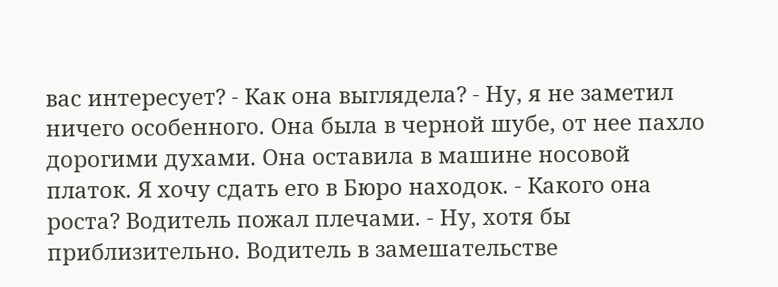вас интересует? - Как она выглядела? - Ну, я не заметил ничего особенного. Она была в черной шубе, от нее пахло дорогими духами. Она оставила в машине носовой платок. Я хочу сдать его в Бюро находок. - Какого она роста? Водитель пожал плечами. - Ну, хотя бы приблизительно. Водитель в замешательстве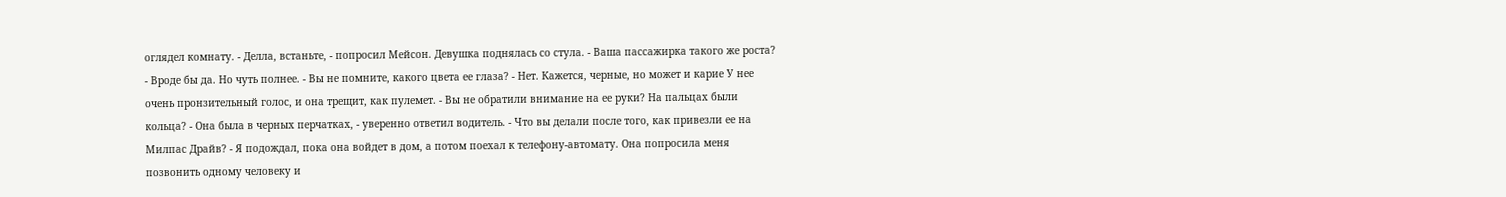оглядел комнату. - Делла, встаньте, - попросил Мейсон. Девушка поднялась со стула. - Ваша пассажирка такого же роста? - Вроде бы да. Но чуть полнее. - Вы не помните, какого цвета ее глаза? - Нет. Кажется, черные, но может и карие У нее очень пронзительный голос, и она трещит, как пулемет. - Вы не обратили внимание на ее руки? На пальцах были кольца? - Она была в черных перчатках, - уверенно ответил водитель. - Что вы делали после того, как привезли ее на Милпас Драйв? - Я подождал, пока она войдет в дом, а потом поехал к телефону-автомату. Она попросила меня позвонить одному человеку и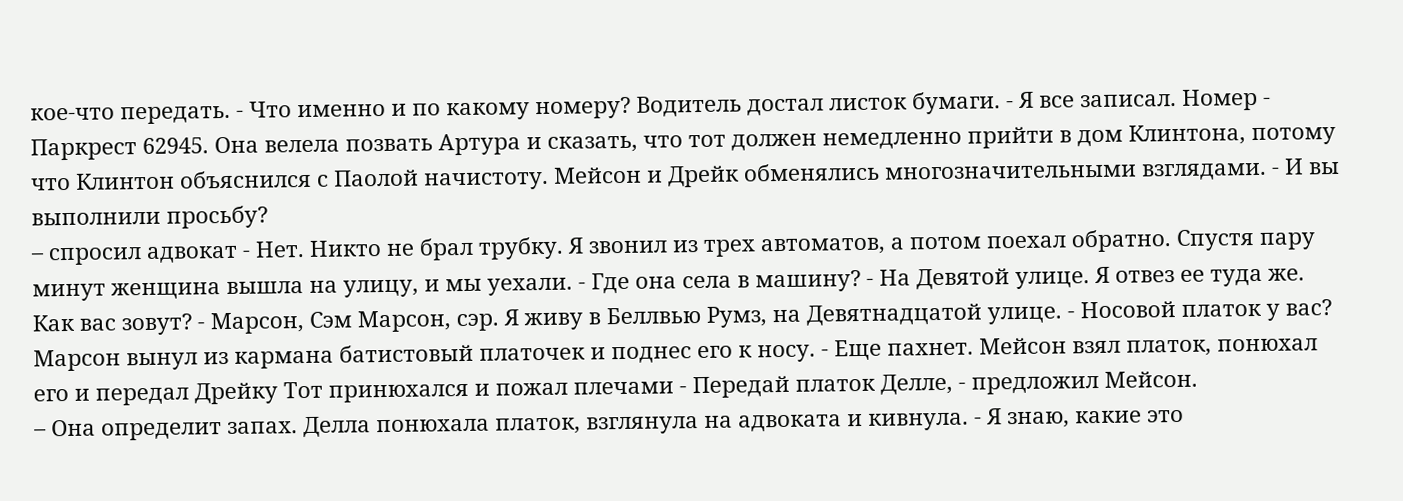кое-что передать. - Что именно и по какому номеру? Водитель достал листок бумаги. - Я все записал. Номер - Паркрест 62945. Она велела позвать Артура и сказать, что тот должен немедленно прийти в дом Клинтона, потому что Клинтон объяснился с Паолой начистоту. Мейсон и Дрейк обменялись многозначительными взглядами. - И вы выполнили просьбу?
– спросил адвокат - Нет. Никто не брал трубку. Я звонил из трех автоматов, а потом поехал обратно. Спустя пару минут женщина вышла на улицу, и мы уехали. - Где она села в машину? - На Девятой улице. Я отвез ее туда же. Как вас зовут? - Марсон, Сэм Марсон, сэр. Я живу в Беллвью Румз, на Девятнадцатой улице. - Носовой платок у вас? Марсон вынул из кармана батистовый платочек и поднес его к носу. - Еще пахнет. Мейсон взял платок, понюхал его и передал Дрейку Тот принюхался и пожал плечами - Передай платок Делле, - предложил Мейсон.
– Она определит запах. Делла понюхала платок, взглянула на адвоката и кивнула. - Я знаю, какие это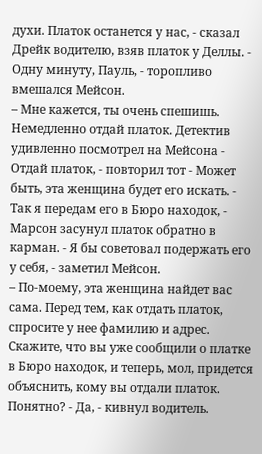духи. Платок останется у нас, - сказал Дрейк водителю, взяв платок у Деллы. - Одну минуту, Пауль, - торопливо вмешался Мейсон.
– Мне кажется, ты очень спешишь. Немедленно отдай платок. Детектив удивленно посмотрел на Мейсона - Отдай платок, - повторил тот - Может быть, эта женщина будет его искать. - Так я передам его в Бюро находок, - Марсон засунул платок обратно в карман. - Я бы советовал подержать его у себя, - заметил Мейсон.
– По-моему, эта женщина найдет вас сама. Перед тем, как отдать платок, спросите у нее фамилию и адрес. Скажите, что вы уже сообщили о платке в Бюро находок, и теперь, мол, придется объяснить, кому вы отдали платок. Понятно? - Да, - кивнул водитель.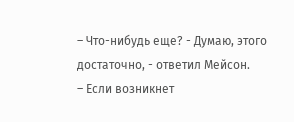– Что-нибудь еще? - Думаю, этого достаточно, - ответил Мейсон.
– Если возникнет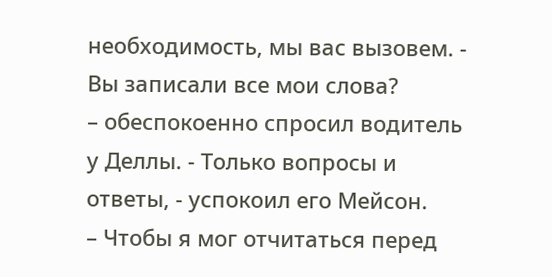необходимость, мы вас вызовем. - Вы записали все мои слова?
– обеспокоенно спросил водитель у Деллы. - Только вопросы и ответы, - успокоил его Мейсон.
– Чтобы я мог отчитаться перед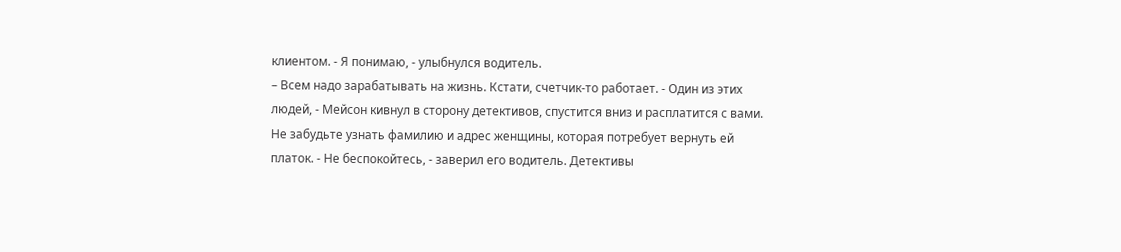клиентом. - Я понимаю, - улыбнулся водитель.
– Всем надо зарабатывать на жизнь. Кстати, счетчик-то работает. - Один из этих людей, - Мейсон кивнул в сторону детективов, спустится вниз и расплатится с вами. Не забудьте узнать фамилию и адрес женщины, которая потребует вернуть ей платок. - Не беспокойтесь, - заверил его водитель. Детективы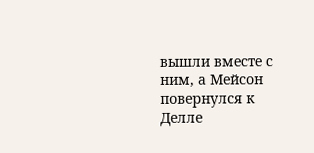вышли вместе с ним, а Мейсон повернулся к Делле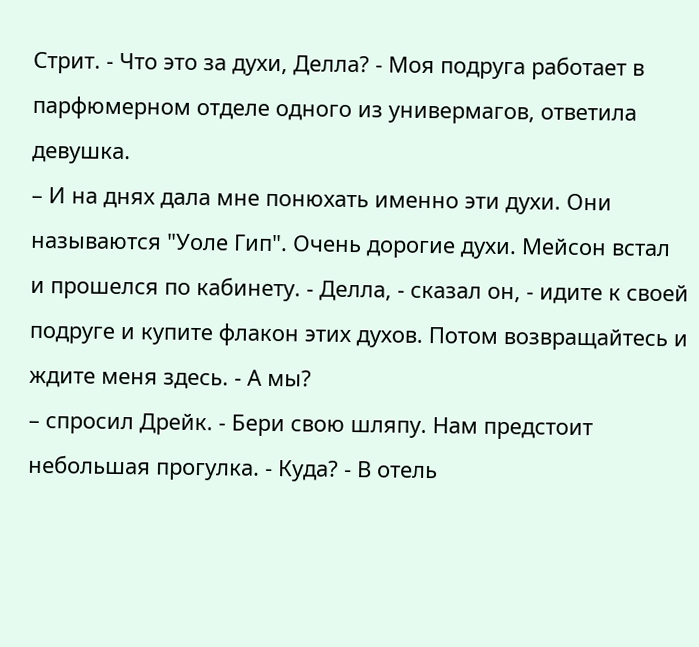Стрит. - Что это за духи, Делла? - Моя подруга работает в парфюмерном отделе одного из универмагов, ответила девушка.
– И на днях дала мне понюхать именно эти духи. Они называются "Уоле Гип". Очень дорогие духи. Мейсон встал и прошелся по кабинету. - Делла, - сказал он, - идите к своей подруге и купите флакон этих духов. Потом возвращайтесь и ждите меня здесь. - А мы?
– спросил Дрейк. - Бери свою шляпу. Нам предстоит небольшая прогулка. - Куда? - В отель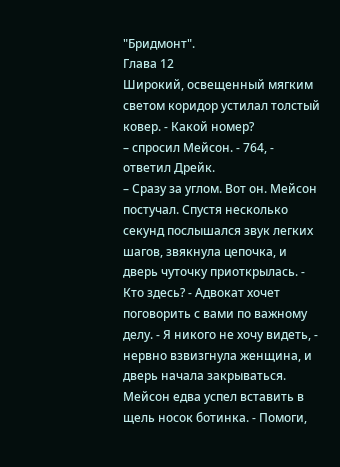"Бридмонт".
Глава 12
Широкий, освещенный мягким светом коридор устилал толстый ковер. - Какой номер?
– спросил Мейсон. - 764, - ответил Дрейк.
– Сразу за углом. Вот он. Мейсон постучал. Спустя несколько секунд послышался звук легких шагов, звякнула цепочка, и дверь чуточку приоткрылась. - Кто здесь? - Адвокат хочет поговорить с вами по важному делу. - Я никого не хочу видеть, - нервно взвизгнула женщина, и дверь начала закрываться. Мейсон едва успел вставить в щель носок ботинка. - Помоги,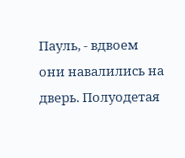Пауль, - вдвоем они навалились на дверь. Полуодетая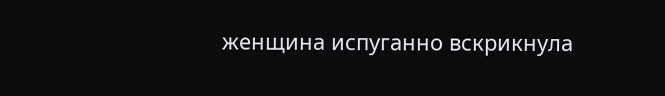женщина испуганно вскрикнула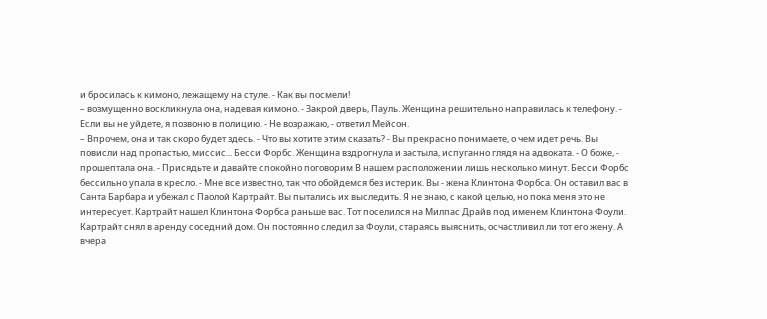и бросилась к кимоно, лежащему на стуле. - Как вы посмели!
– возмущенно воскликнула она, надевая кимоно. - Закрой дверь, Пауль. Женщина решительно направилась к телефону. - Если вы не уйдете, я позвоню в полицию. - Не возражаю, - ответил Мейсон.
– Впрочем, она и так скоро будет здесь. - Что вы хотите этим сказать? - Вы прекрасно понимаете, о чем идет речь. Вы повисли над пропастью, миссис... Бесси Форбс. Женщина вздрогнула и застыла, испуганно глядя на адвоката. - О боже, - прошептала она. - Присядьте и давайте спокойно поговорим В нашем расположении лишь несколько минут. Бесси Форбс бессильно упала в кресло. - Мне все известно, так что обойдемся без истерик. Вы - жена Клинтона Форбса. Он оставил вас в Санта Барбара и убежал с Паолой Картрайт. Вы пытались их выследить. Я не знаю, с какой целью, но пока меня это не интересует. Картрайт нашел Клинтона Форбса раньше вас. Тот поселился на Милпас Драйв под именем Клинтона Фоули. Картрайт снял в аренду соседний дом. Он постоянно следил за Фоули, стараясь выяснить, осчастливил ли тот его жену. А вчера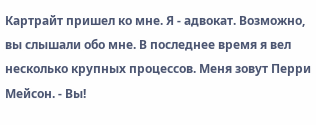Картрайт пришел ко мне. Я - адвокат. Возможно, вы слышали обо мне. В последнее время я вел несколько крупных процессов. Меня зовут Перри Мейсон. - Вы!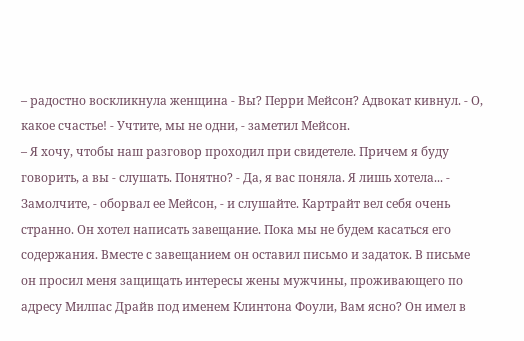– радостно воскликнула женщина - Вы? Перри Мейсон? Адвокат кивнул. - О, какое счастье! - Учтите, мы не одни, - заметил Мейсон.
– Я хочу, чтобы наш разговор проходил при свидетеле. Причем я буду говорить, а вы - слушать. Понятно? - Да, я вас поняла. Я лишь хотела... - Замолчите, - оборвал ее Мейсон, - и слушайте. Картрайт вел себя очень странно. Он хотел написать завещание. Пока мы не будем касаться его содержания. Вместе с завещанием он оставил письмо и задаток. В письме он просил меня защищать интересы жены мужчины, проживающего по адресу Милпас Драйв под именем Клинтона Фоули, Вам ясно? Он имел в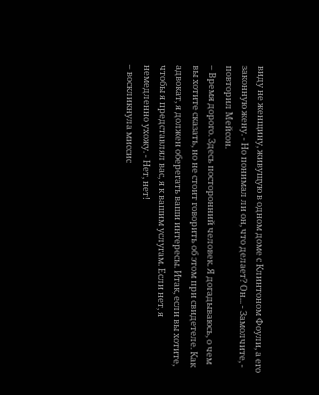виду не женщину, живущую в одном доме с Клинтоном Фоули, а его законную жену. - Но понимал ли он, что делает? Он... - Замолчите, - повторил Мейсон.
– Время дорого. Здесь посторонний человек. Я догадываюсь, о чем вы хотите сказать, но не стоит говорить об этом при свидетеле. Как адвокат, я должен оберегать ваши интересы. Итак, если вы хотите, чтобы я представлял вас, я к вашим услугам. Если нет, я немедленно ухожу. - Нет, нет!
– воскликнула миссис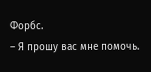Форбс.
– Я прошу вас мне помочь.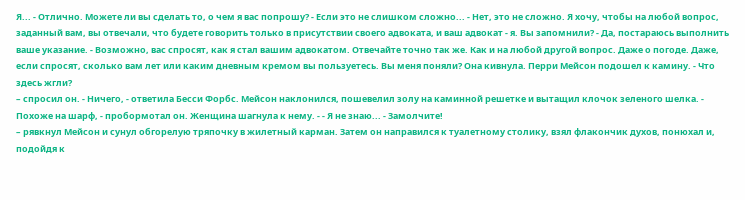Я... - Отлично. Можете ли вы сделать то, о чем я вас попрошу? - Если это не слишком сложно... - Нет, это не сложно. Я хочу, чтобы на любой вопрос, заданный вам, вы отвечали, что будете говорить только в присутствии своего адвоката, и ваш адвокат - я. Вы запомнили? - Да, постараюсь выполнить ваше указание. - Возможно, вас спросят, как я стал вашим адвокатом. Отвечайте точно так же. Как и на любой другой вопрос. Даже о погоде. Даже, если спросят, сколько вам лет или каким дневным кремом вы пользуетесь. Вы меня поняли? Она кивнула. Перри Мейсон подошел к камину. - Что здесь жгли?
– спросил он. - Ничего, - ответила Бесси Форбс. Мейсон наклонился, пошевелил золу на каминной решетке и вытащил клочок зеленого шелка. - Похоже на шарф, - пробормотал он. Женщина шагнула к нему. - - Я не знаю... - Замолчите!
– рявкнул Мейсон и сунул обгорелую тряпочку в жилетный карман. Затем он направился к туалетному столику, взял флакончик духов, понюхал и, подойдя к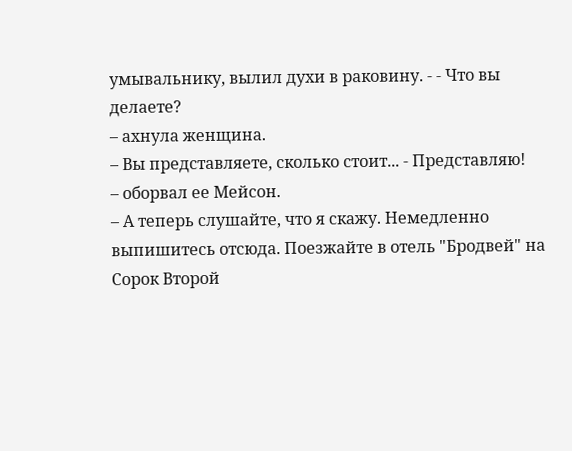умывальнику, вылил духи в раковину. - - Что вы делаете?
– ахнула женщина.
– Вы представляете, сколько стоит... - Представляю!
– оборвал ее Мейсон.
– А теперь слушайте, что я скажу. Немедленно выпишитесь отсюда. Поезжайте в отель "Бродвей" на Сорок Второй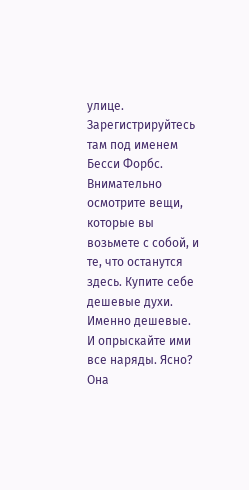улице. Зарегистрируйтесь там под именем Бесси Форбс. Внимательно осмотрите вещи, которые вы возьмете с собой, и те, что останутся здесь. Купите себе дешевые духи. Именно дешевые. И опрыскайте ими все наряды. Ясно? Она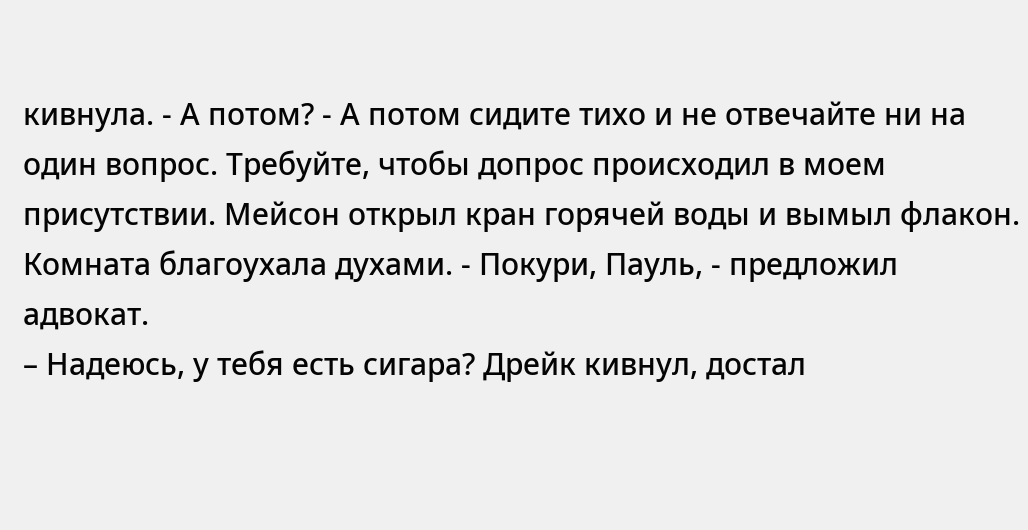кивнула. - А потом? - А потом сидите тихо и не отвечайте ни на один вопрос. Требуйте, чтобы допрос происходил в моем присутствии. Мейсон открыл кран горячей воды и вымыл флакон. Комната благоухала духами. - Покури, Пауль, - предложил адвокат.
– Надеюсь, у тебя есть сигара? Дрейк кивнул, достал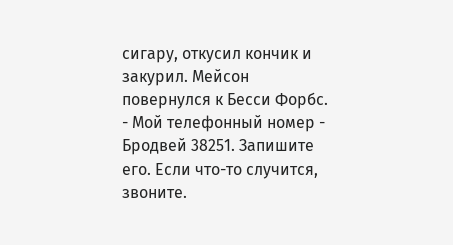сигару, откусил кончик и закурил. Мейсон повернулся к Бесси Форбс. - Мой телефонный номер - Бродвей 38251. Запишите его. Если что-то случится, звоните.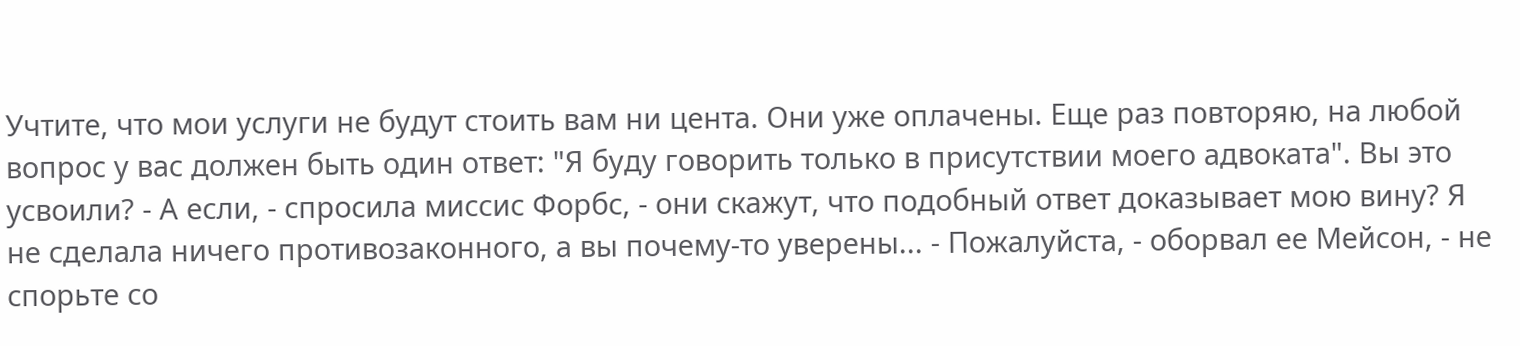Учтите, что мои услуги не будут стоить вам ни цента. Они уже оплачены. Еще раз повторяю, на любой вопрос у вас должен быть один ответ: "Я буду говорить только в присутствии моего адвоката". Вы это усвоили? - А если, - спросила миссис Форбс, - они скажут, что подобный ответ доказывает мою вину? Я не сделала ничего противозаконного, а вы почему-то уверены... - Пожалуйста, - оборвал ее Мейсон, - не спорьте со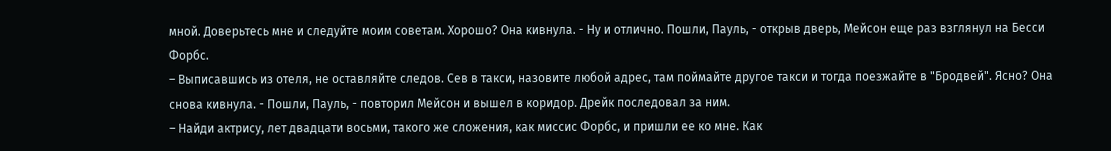мной. Доверьтесь мне и следуйте моим советам. Хорошо? Она кивнула. - Ну и отлично. Пошли, Пауль, - открыв дверь, Мейсон еще раз взглянул на Бесси Форбс.
– Выписавшись из отеля, не оставляйте следов. Сев в такси, назовите любой адрес, там поймайте другое такси и тогда поезжайте в "Бродвей". Ясно? Она снова кивнула. - Пошли, Пауль, - повторил Мейсон и вышел в коридор. Дрейк последовал за ним.
– Найди актрису, лет двадцати восьми, такого же сложения, как миссис Форбс, и пришли ее ко мне. Как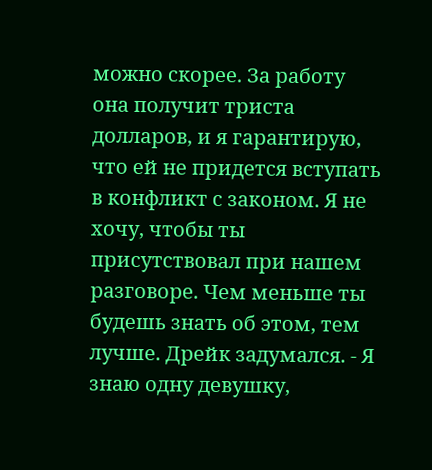можно скорее. За работу она получит триста долларов, и я гарантирую, что ей не придется вступать в конфликт с законом. Я не хочу, чтобы ты присутствовал при нашем разговоре. Чем меньше ты будешь знать об этом, тем лучше. Дрейк задумался. - Я знаю одну девушку,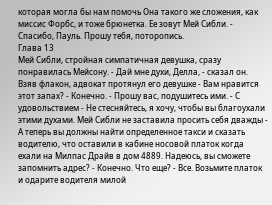которая могла бы нам помочь Она такого же сложения, как миссис Форбс, и тоже брюнетка. Ее зовут Мей Сибли. - Спасибо, Пауль. Прошу тебя, поторопись.
Глава 13
Мей Сибли, стройная симпатичная девушка, сразу понравилась Мейсону. - Дай мне духи, Делла, - сказал он. Взяв флакон, адвокат протянул его девушке - Вам нравится этот запах? - Конечно. - Прошу вас, подушитесь ими. - С удовольствием - Не стесняйтесь, я хочу, чтобы вы благоухали этими духами. Мей Сибли не заставила просить себя дважды - А теперь вы должны найти определенное такси и сказать водителю, что оставили в кабине носовой платок когда ехали на Милпас Драйв в дом 4889. Надеюсь, вы сможете запомнить адрес? - Конечно. Что еще? - Все. Возьмите платок и одарите водителя милой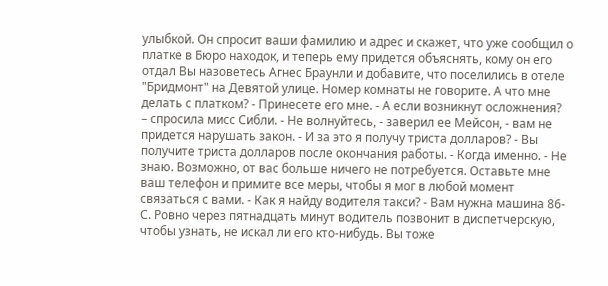улыбкой. Он спросит ваши фамилию и адрес и скажет, что уже сообщил о платке в Бюро находок, и теперь ему придется объяснять, кому он его отдал Вы назоветесь Агнес Браунли и добавите, что поселились в отеле "Бридмонт" на Девятой улице. Номер комнаты не говорите. А что мне делать с платком? - Принесете его мне. - А если возникнут осложнения?
– спросила мисс Сибли. - Не волнуйтесь, - заверил ее Мейсон, - вам не придется нарушать закон. - И за это я получу триста долларов? - Вы получите триста долларов после окончания работы. - Когда именно. - Не знаю. Возможно, от вас больше ничего не потребуется. Оставьте мне ваш телефон и примите все меры, чтобы я мог в любой момент связаться с вами. - Как я найду водителя такси? - Вам нужна машина 86-С. Ровно через пятнадцать минут водитель позвонит в диспетчерскую, чтобы узнать, не искал ли его кто-нибудь. Вы тоже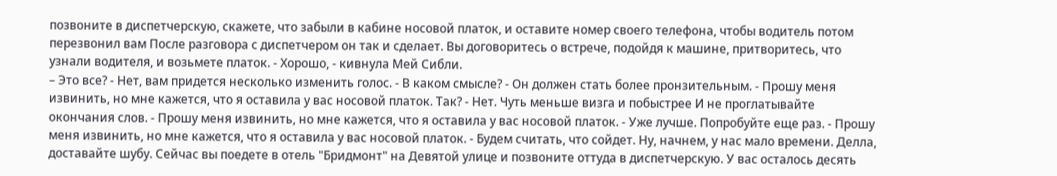позвоните в диспетчерскую, скажете, что забыли в кабине носовой платок, и оставите номер своего телефона, чтобы водитель потом перезвонил вам После разговора с диспетчером он так и сделает. Вы договоритесь о встрече, подойдя к машине, притворитесь, что узнали водителя, и возьмете платок. - Хорошо, - кивнула Мей Сибли.
– Это все? - Нет, вам придется несколько изменить голос. - В каком смысле? - Он должен стать более пронзительным. - Прошу меня извинить, но мне кажется, что я оставила у вас носовой платок. Так? - Нет. Чуть меньше визга и побыстрее И не проглатывайте окончания слов. - Прошу меня извинить, но мне кажется, что я оставила у вас носовой платок. - Уже лучше. Попробуйте еще раз. - Прошу меня извинить, но мне кажется, что я оставила у вас носовой платок. - Будем считать, что сойдет. Ну, начнем, у нас мало времени. Делла, доставайте шубу. Сейчас вы поедете в отель "Бридмонт" на Девятой улице и позвоните оттуда в диспетчерскую. У вас осталось десять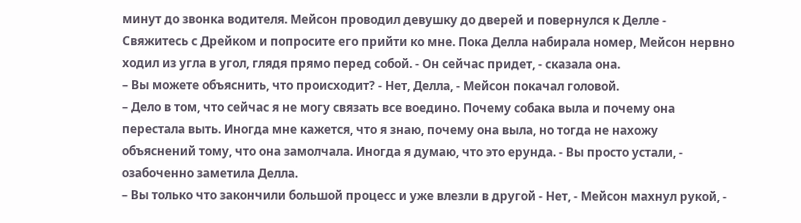минут до звонка водителя. Мейсон проводил девушку до дверей и повернулся к Делле - Свяжитесь с Дрейком и попросите его прийти ко мне. Пока Делла набирала номер, Мейсон нервно ходил из угла в угол, глядя прямо перед собой. - Он сейчас придет, - сказала она.
– Вы можете объяснить, что происходит? - Нет, Делла, - Мейсон покачал головой.
– Дело в том, что сейчас я не могу связать все воедино. Почему собака выла и почему она перестала выть. Иногда мне кажется, что я знаю, почему она выла, но тогда не нахожу объяснений тому, что она замолчала. Иногда я думаю, что это ерунда. - Вы просто устали, - озабоченно заметила Делла.
– Вы только что закончили большой процесс и уже влезли в другой - Нет, - Мейсон махнул рукой, -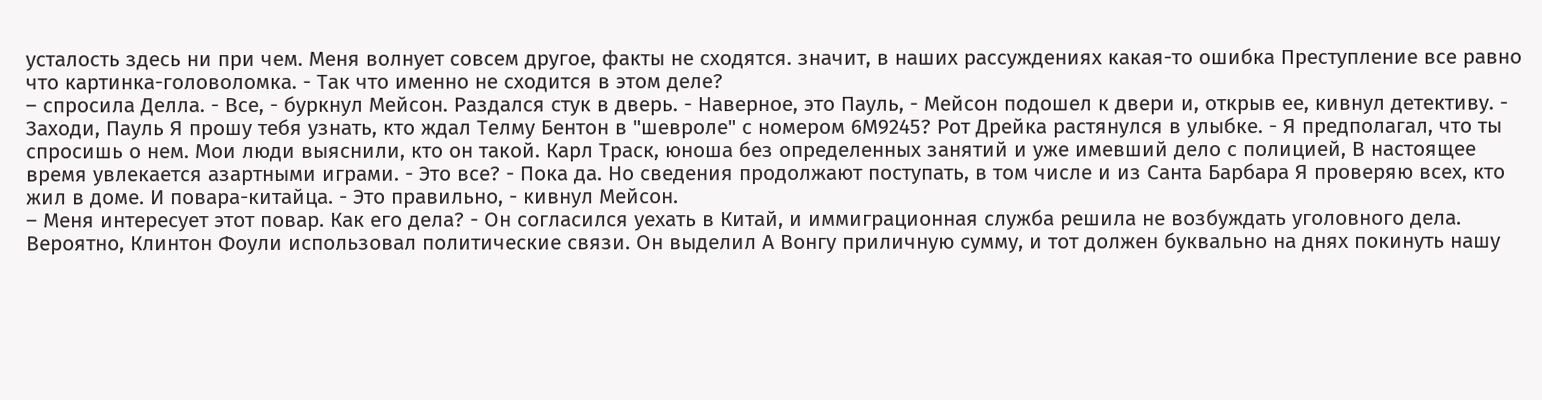усталость здесь ни при чем. Меня волнует совсем другое, факты не сходятся. значит, в наших рассуждениях какая-то ошибка Преступление все равно что картинка-головоломка. - Так что именно не сходится в этом деле?
– спросила Делла. - Все, - буркнул Мейсон. Раздался стук в дверь. - Наверное, это Пауль, - Мейсон подошел к двери и, открыв ее, кивнул детективу. - Заходи, Пауль Я прошу тебя узнать, кто ждал Телму Бентон в "шевроле" с номером 6М9245? Рот Дрейка растянулся в улыбке. - Я предполагал, что ты спросишь о нем. Мои люди выяснили, кто он такой. Карл Траск, юноша без определенных занятий и уже имевший дело с полицией, В настоящее время увлекается азартными играми. - Это все? - Пока да. Но сведения продолжают поступать, в том числе и из Санта Барбара Я проверяю всех, кто жил в доме. И повара-китайца. - Это правильно, - кивнул Мейсон.
– Меня интересует этот повар. Как его дела? - Он согласился уехать в Китай, и иммиграционная служба решила не возбуждать уголовного дела. Вероятно, Клинтон Фоули использовал политические связи. Он выделил А Вонгу приличную сумму, и тот должен буквально на днях покинуть нашу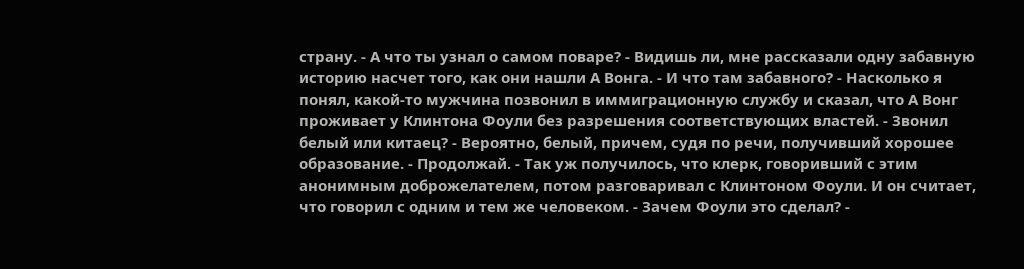страну. - А что ты узнал о самом поваре? - Видишь ли, мне рассказали одну забавную историю насчет того, как они нашли А Вонга. - И что там забавного? - Насколько я понял, какой-то мужчина позвонил в иммиграционную службу и сказал, что А Вонг проживает у Клинтона Фоули без разрешения соответствующих властей. - Звонил белый или китаец? - Вероятно, белый, причем, судя по речи, получивший хорошее образование. - Продолжай. - Так уж получилось, что клерк, говоривший с этим анонимным доброжелателем, потом разговаривал с Клинтоном Фоули. И он считает, что говорил с одним и тем же человеком. - Зачем Фоули это сделал? -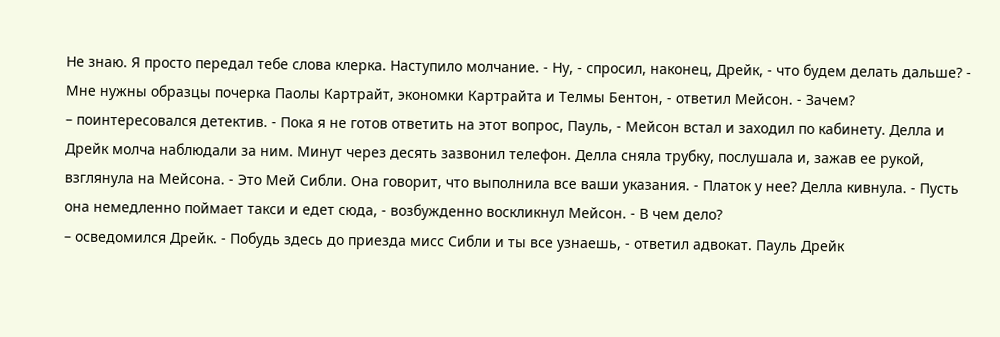Не знаю. Я просто передал тебе слова клерка. Наступило молчание. - Ну, - спросил, наконец, Дрейк, - что будем делать дальше? - Мне нужны образцы почерка Паолы Картрайт, экономки Картрайта и Телмы Бентон, - ответил Мейсон. - Зачем?
– поинтересовался детектив. - Пока я не готов ответить на этот вопрос, Пауль, - Мейсон встал и заходил по кабинету. Делла и Дрейк молча наблюдали за ним. Минут через десять зазвонил телефон. Делла сняла трубку, послушала и, зажав ее рукой, взглянула на Мейсона. - Это Мей Сибли. Она говорит, что выполнила все ваши указания. - Платок у нее? Делла кивнула. - Пусть она немедленно поймает такси и едет сюда, - возбужденно воскликнул Мейсон. - В чем дело?
– осведомился Дрейк. - Побудь здесь до приезда мисс Сибли и ты все узнаешь, - ответил адвокат. Пауль Дрейк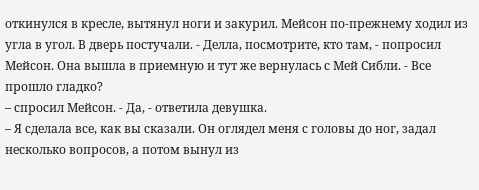откинулся в кресле, вытянул ноги и закурил. Мейсон по-прежнему ходил из угла в угол. В дверь постучали. - Делла, посмотрите, кто там, - попросил Мейсон. Она вышла в приемную и тут же вернулась с Мей Сибли. - Все прошло гладко?
– спросил Мейсон. - Да, - ответила девушка.
– Я сделала все, как вы сказали. Он оглядел меня с головы до ног, задал несколько вопросов, а потом вынул из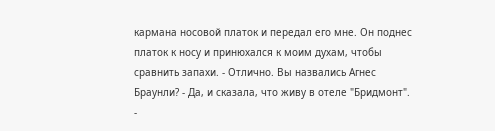кармана носовой платок и передал его мне. Он поднес платок к носу и принюхался к моим духам, чтобы сравнить запахи. - Отлично. Вы назвались Агнес Браунли? - Да, и сказала, что живу в отеле "Бридмонт". -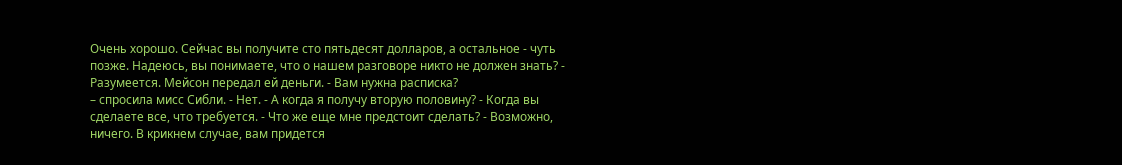Очень хорошо. Сейчас вы получите сто пятьдесят долларов, а остальное - чуть позже. Надеюсь, вы понимаете, что о нашем разговоре никто не должен знать? - Разумеется. Мейсон передал ей деньги. - Вам нужна расписка?
– спросила мисс Сибли. - Нет. - А когда я получу вторую половину? - Когда вы сделаете все, что требуется. - Что же еще мне предстоит сделать? - Возможно, ничего. В крикнем случае, вам придется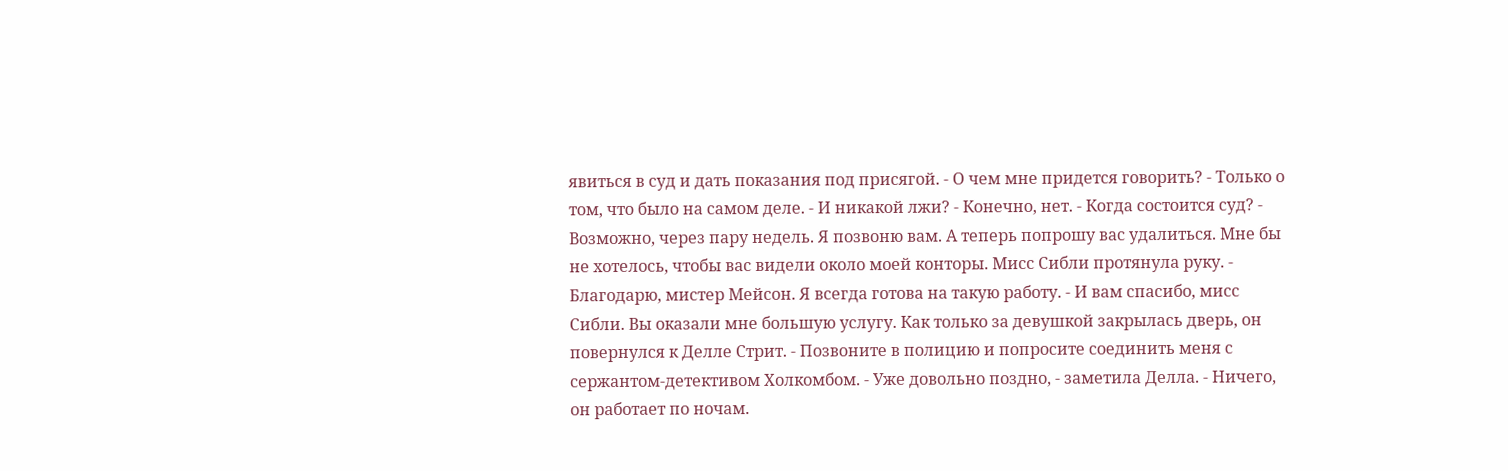явиться в суд и дать показания под присягой. - О чем мне придется говорить? - Только о том, что было на самом деле. - И никакой лжи? - Конечно, нет. - Когда состоится суд? - Возможно, через пару недель. Я позвоню вам. А теперь попрошу вас удалиться. Мне бы не хотелось, чтобы вас видели около моей конторы. Мисс Сибли протянула руку. - Благодарю, мистер Мейсон. Я всегда готова на такую работу. - И вам спасибо, мисс Сибли. Вы оказали мне большую услугу. Как только за девушкой закрылась дверь, он повернулся к Делле Стрит. - Позвоните в полицию и попросите соединить меня с сержантом-детективом Холкомбом. - Уже довольно поздно, - заметила Делла. - Ничего, он работает по ночам.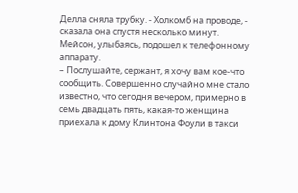Делла сняла трубку. - Холкомб на проводе, - сказала она спустя несколько минут. Мейсон, улыбаясь, подошел к телефонному аппарату.
– Послушайте, сержант, я хочу вам кое-что сообщить. Совершенно случайно мне стало известно, что сегодня вечером, примерно в семь двадцать пять, какая-то женщина приехала к дому Клинтона Фоули в такси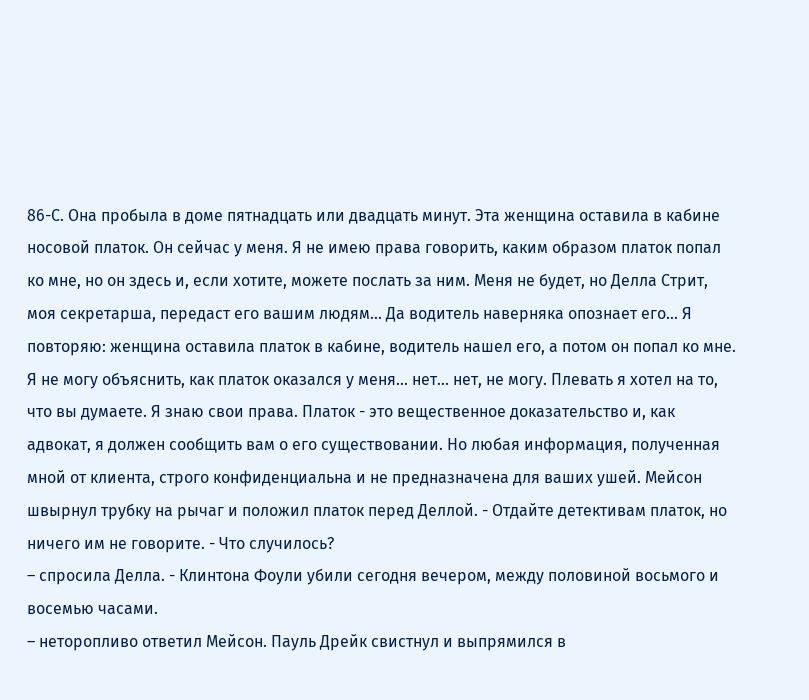86-С. Она пробыла в доме пятнадцать или двадцать минут. Эта женщина оставила в кабине носовой платок. Он сейчас у меня. Я не имею права говорить, каким образом платок попал ко мне, но он здесь и, если хотите, можете послать за ним. Меня не будет, но Делла Стрит, моя секретарша, передаст его вашим людям... Да водитель наверняка опознает его... Я повторяю: женщина оставила платок в кабине, водитель нашел его, а потом он попал ко мне. Я не могу объяснить, как платок оказался у меня... нет... нет, не могу. Плевать я хотел на то, что вы думаете. Я знаю свои права. Платок - это вещественное доказательство и, как адвокат, я должен сообщить вам о его существовании. Но любая информация, полученная мной от клиента, строго конфиденциальна и не предназначена для ваших ушей. Мейсон швырнул трубку на рычаг и положил платок перед Деллой. - Отдайте детективам платок, но ничего им не говорите. - Что случилось?
– спросила Делла. - Клинтона Фоули убили сегодня вечером, между половиной восьмого и восемью часами.
– неторопливо ответил Мейсон. Пауль Дрейк свистнул и выпрямился в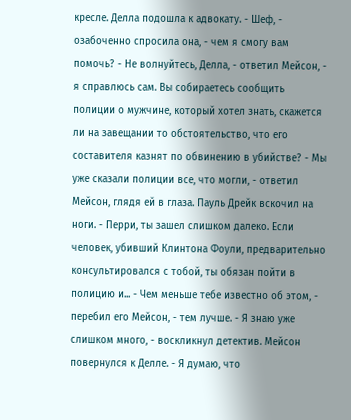кресле. Делла подошла к адвокату. - Шеф, - озабоченно спросила она, - чем я смогу вам помочь? - Не волнуйтесь, Делла, - ответил Мейсон, - я справлюсь сам. Вы собираетесь сообщить полиции о мужчине, который хотел знать, скажется ли на завещании то обстоятельство, что его составителя казнят по обвинению в убийстве? - Мы уже сказали полиции все, что могли, - ответил Мейсон, глядя ей в глаза. Пауль Дрейк вскочил на ноги. - Перри, ты зашел слишком далеко. Если человек, убивший Клинтона Фоули, предварительно консультировался с тобой, ты обязан пойти в полицию и... - Чем меньше тебе известно об этом, - перебил его Мейсон, - тем лучше. - Я знаю уже слишком много, - воскликнул детектив. Мейсон повернулся к Делле. - Я думаю, что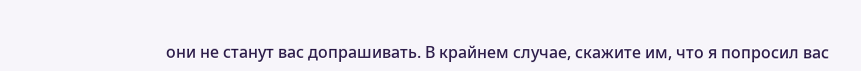они не станут вас допрашивать. В крайнем случае, скажите им, что я попросил вас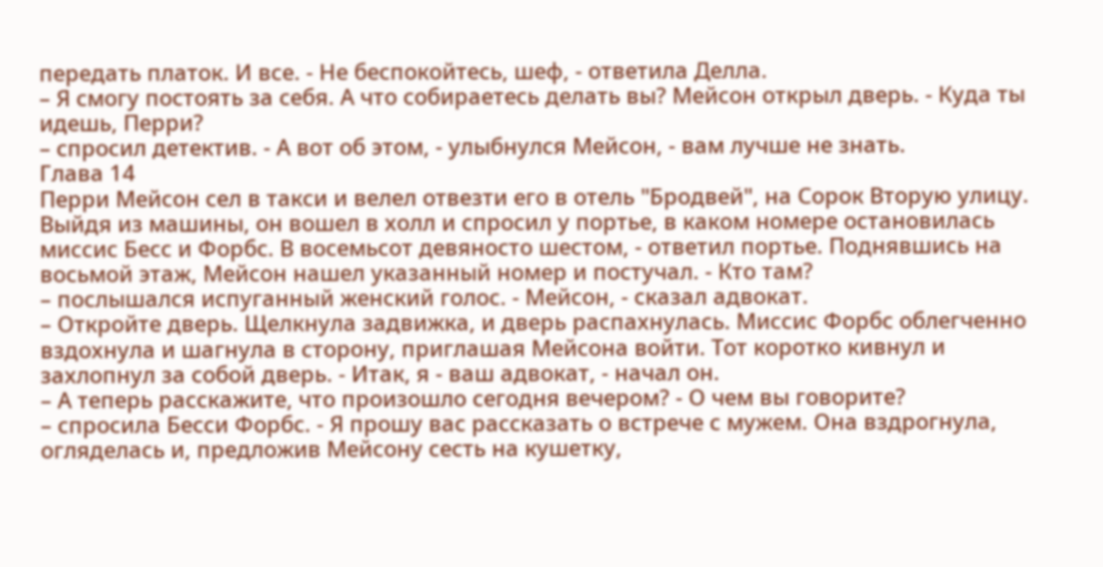передать платок. И все. - Не беспокойтесь, шеф, - ответила Делла.
– Я смогу постоять за себя. А что собираетесь делать вы? Мейсон открыл дверь. - Куда ты идешь, Перри?
– спросил детектив. - А вот об этом, - улыбнулся Мейсон, - вам лучше не знать.
Глава 14
Перри Мейсон сел в такси и велел отвезти его в отель "Бродвей", на Сорок Вторую улицу. Выйдя из машины, он вошел в холл и спросил у портье, в каком номере остановилась миссис Бесс и Форбс. В восемьсот девяносто шестом, - ответил портье. Поднявшись на восьмой этаж, Мейсон нашел указанный номер и постучал. - Кто там?
– послышался испуганный женский голос. - Мейсон, - сказал адвокат.
– Откройте дверь. Щелкнула задвижка, и дверь распахнулась. Миссис Форбс облегченно вздохнула и шагнула в сторону, приглашая Мейсона войти. Тот коротко кивнул и захлопнул за собой дверь. - Итак, я - ваш адвокат, - начал он.
– А теперь расскажите, что произошло сегодня вечером? - О чем вы говорите?
– спросила Бесси Форбс. - Я прошу вас рассказать о встрече с мужем. Она вздрогнула, огляделась и, предложив Мейсону сесть на кушетку,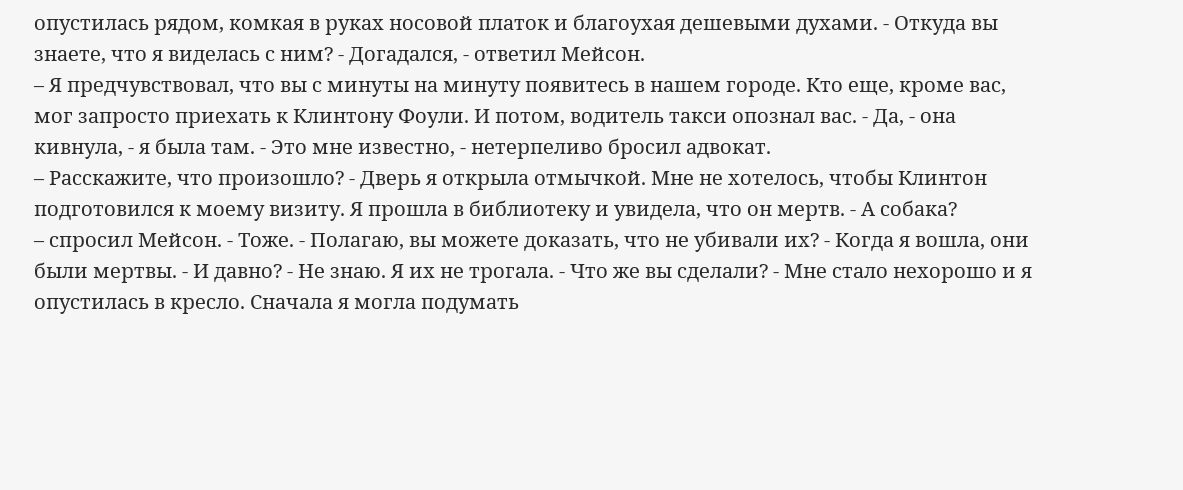опустилась рядом, комкая в руках носовой платок и благоухая дешевыми духами. - Откуда вы знаете, что я виделась с ним? - Догадался, - ответил Мейсон.
– Я предчувствовал, что вы с минуты на минуту появитесь в нашем городе. Кто еще, кроме вас, мог запросто приехать к Клинтону Фоули. И потом, водитель такси опознал вас. - Да, - она кивнула, - я была там. - Это мне известно, - нетерпеливо бросил адвокат.
– Расскажите, что произошло? - Дверь я открыла отмычкой. Мне не хотелось, чтобы Клинтон подготовился к моему визиту. Я прошла в библиотеку и увидела, что он мертв. - А собака?
– спросил Мейсон. - Тоже. - Полагаю, вы можете доказать, что не убивали их? - Когда я вошла, они были мертвы. - И давно? - Не знаю. Я их не трогала. - Что же вы сделали? - Мне стало нехорошо и я опустилась в кресло. Сначала я могла подумать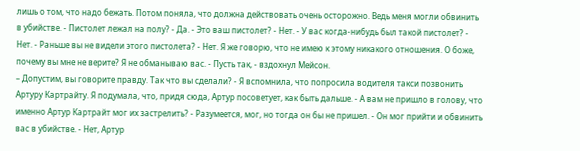лишь о том, что надо бежать. Потом поняла, что должна действовать очень осторожно. Ведь меня могли обвинить в убийстве. - Пистолет лежал на полу? - Да. - Это ваш пистолет? - Нет. - У вас когда-нибудь был такой пистолет? - Нет. - Раньше вы не видели этого пистолета? - Нет. Я же говорю, что не имею к этому никакого отношения. О боже, почему вы мне не верите? Я не обманываю вас. - Пусть так, - вздохнул Мейсон.
– Допустим, вы говорите правду. Так что вы сделали? - Я вспомнила, что попросила водителя такси позвонить Артуру Картрайту. Я подумала, что, придя сюда, Артур посоветует, как быть дальше. - А вам не пришло в голову, что именно Артур Картрайт мог их застрелить? - Разумеется, мог, но тогда он бы не пришел. - Он мог прийти и обвинить вас в убийстве. - Нет, Артур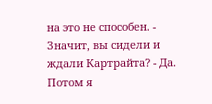на это не способен. - Значит, вы сидели и ждали Картрайта? - Да. Потом я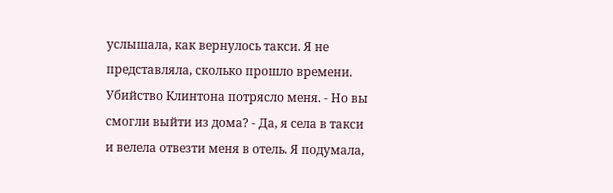услышала, как вернулось такси. Я не представляла, сколько прошло времени. Убийство Клинтона потрясло меня. - Но вы смогли выйти из дома? - Да, я села в такси и велела отвезти меня в отель. Я подумала,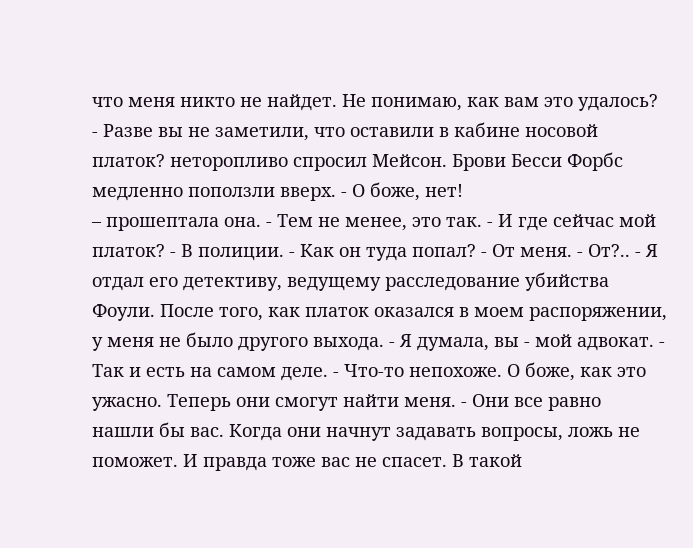что меня никто не найдет. Не понимаю, как вам это удалось? - Разве вы не заметили, что оставили в кабине носовой платок? неторопливо спросил Мейсон. Брови Бесси Форбс медленно поползли вверх. - О боже, нет!
– прошептала она. - Тем не менее, это так. - И где сейчас мой платок? - В полиции. - Как он туда попал? - От меня. - От?.. - Я отдал его детективу, ведущему расследование убийства Фоули. После того, как платок оказался в моем распоряжении, у меня не было другого выхода. - Я думала, вы - мой адвокат. - Так и есть на самом деле. - Что-то непохоже. О боже, как это ужасно. Теперь они смогут найти меня. - Они все равно нашли бы вас. Когда они начнут задавать вопросы, ложь не поможет. И правда тоже вас не спасет. В такой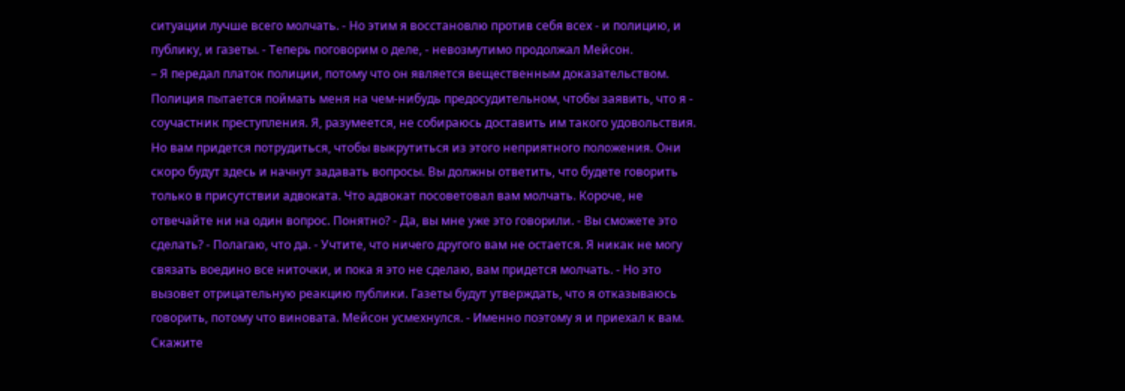ситуации лучше всего молчать. - Но этим я восстановлю против себя всех - и полицию, и публику, и газеты. - Теперь поговорим о деле, - невозмутимо продолжал Мейсон.
– Я передал платок полиции, потому что он является вещественным доказательством. Полиция пытается поймать меня на чем-нибудь предосудительном, чтобы заявить, что я - соучастник преступления. Я, разумеется, не собираюсь доставить им такого удовольствия. Но вам придется потрудиться, чтобы выкрутиться из этого неприятного положения. Они скоро будут здесь и начнут задавать вопросы. Вы должны ответить, что будете говорить только в присутствии адвоката. Что адвокат посоветовал вам молчать. Короче, не отвечайте ни на один вопрос. Понятно? - Да, вы мне уже это говорили. - Вы сможете это сделать? - Полагаю, что да. - Учтите, что ничего другого вам не остается. Я никак не могу связать воедино все ниточки, и пока я это не сделаю, вам придется молчать. - Но это вызовет отрицательную реакцию публики. Газеты будут утверждать, что я отказываюсь говорить, потому что виновата. Мейсон усмехнулся. - Именно поэтому я и приехал к вам. Скажите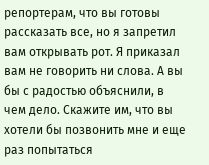репортерам, что вы готовы рассказать все, но я запретил вам открывать рот. Я приказал вам не говорить ни слова. А вы бы с радостью объяснили, в чем дело. Скажите им, что вы хотели бы позвонить мне и еще раз попытаться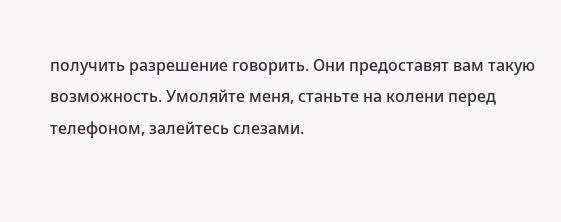получить разрешение говорить. Они предоставят вам такую возможность. Умоляйте меня, станьте на колени перед телефоном, залейтесь слезами.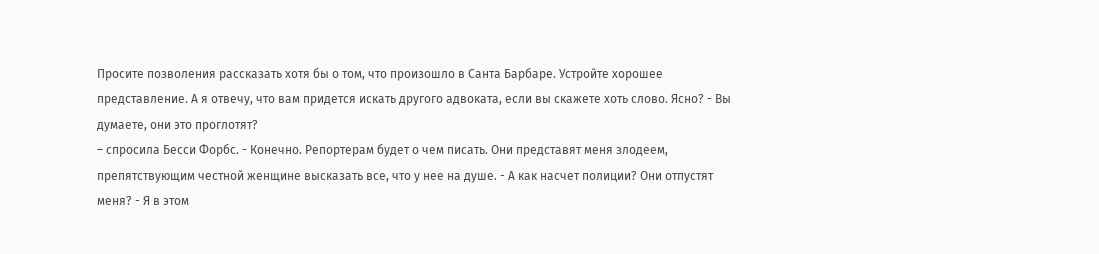Просите позволения рассказать хотя бы о том, что произошло в Санта Барбаре. Устройте хорошее представление. А я отвечу, что вам придется искать другого адвоката, если вы скажете хоть слово. Ясно? - Вы думаете, они это проглотят?
– спросила Бесси Форбс. - Конечно. Репортерам будет о чем писать. Они представят меня злодеем, препятствующим честной женщине высказать все, что у нее на душе. - А как насчет полиции? Они отпустят меня? - Я в этом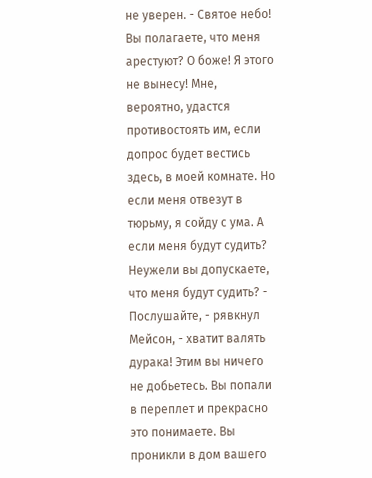не уверен. - Святое небо! Вы полагаете, что меня арестуют? О боже! Я этого не вынесу! Мне, вероятно, удастся противостоять им, если допрос будет вестись здесь, в моей комнате. Но если меня отвезут в тюрьму, я сойду с ума. А если меня будут судить? Неужели вы допускаете, что меня будут судить? - Послушайте, - рявкнул Мейсон, - хватит валять дурака! Этим вы ничего не добьетесь. Вы попали в переплет и прекрасно это понимаете. Вы проникли в дом вашего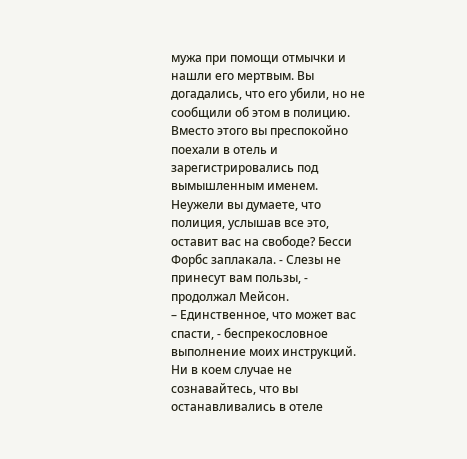мужа при помощи отмычки и нашли его мертвым. Вы догадались, что его убили, но не сообщили об этом в полицию. Вместо этого вы преспокойно поехали в отель и зарегистрировались под вымышленным именем. Неужели вы думаете, что полиция, услышав все это, оставит вас на свободе? Бесси Форбс заплакала. - Слезы не принесут вам пользы, - продолжал Мейсон.
– Единственное, что может вас спасти, - беспрекословное выполнение моих инструкций. Ни в коем случае не сознавайтесь, что вы останавливались в отеле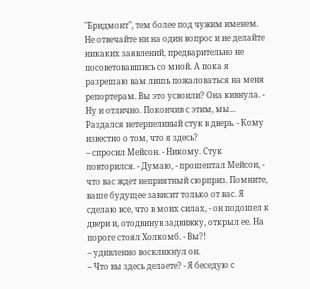"Бридмонт", тем более под чужим именем. Не отвечайте ни на один вопрос и не делайте никаких заявлений, предварительно не посоветовавшись со мной. А пока я разрешаю вам лишь пожаловаться на меня репортерам. Вы это усвоили? Она кивнула. - Ну и отлично. Покончив с этим, мы... Раздался нетерпеливый стук в дверь. - Кому известно о том, что я здесь?
– спросил Мейсон. - Никому. Стук повторился. - Думаю, - прошептал Мейсон, - что вас ждет неприятный сюрприз. Помните, ваше будущее зависит только от вас. Я сделаю все, что в моих силах, - он подошел к двери и, отодвинув задвижку, открыл ее. На пороге стоял Холкомб. - Вы?!
– удивленно воскликнул он.
– Что вы здесь делаете? - Я беседую с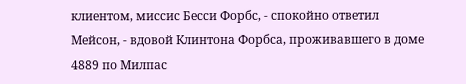клиентом, миссис Бесси Форбс, - спокойно ответил Мейсон, - вдовой Клинтона Форбса, проживавшего в доме 4889 по Милпас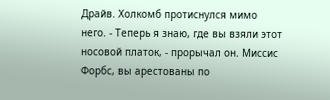Драйв. Холкомб протиснулся мимо него. - Теперь я знаю, где вы взяли этот носовой платок, - прорычал он. Миссис Форбс, вы арестованы по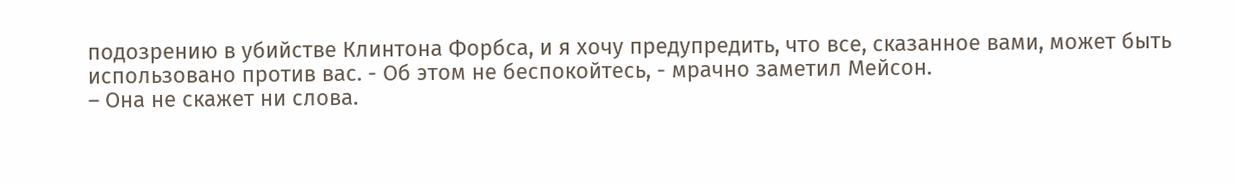подозрению в убийстве Клинтона Форбса, и я хочу предупредить, что все, сказанное вами, может быть использовано против вас. - Об этом не беспокойтесь, - мрачно заметил Мейсон.
– Она не скажет ни слова.